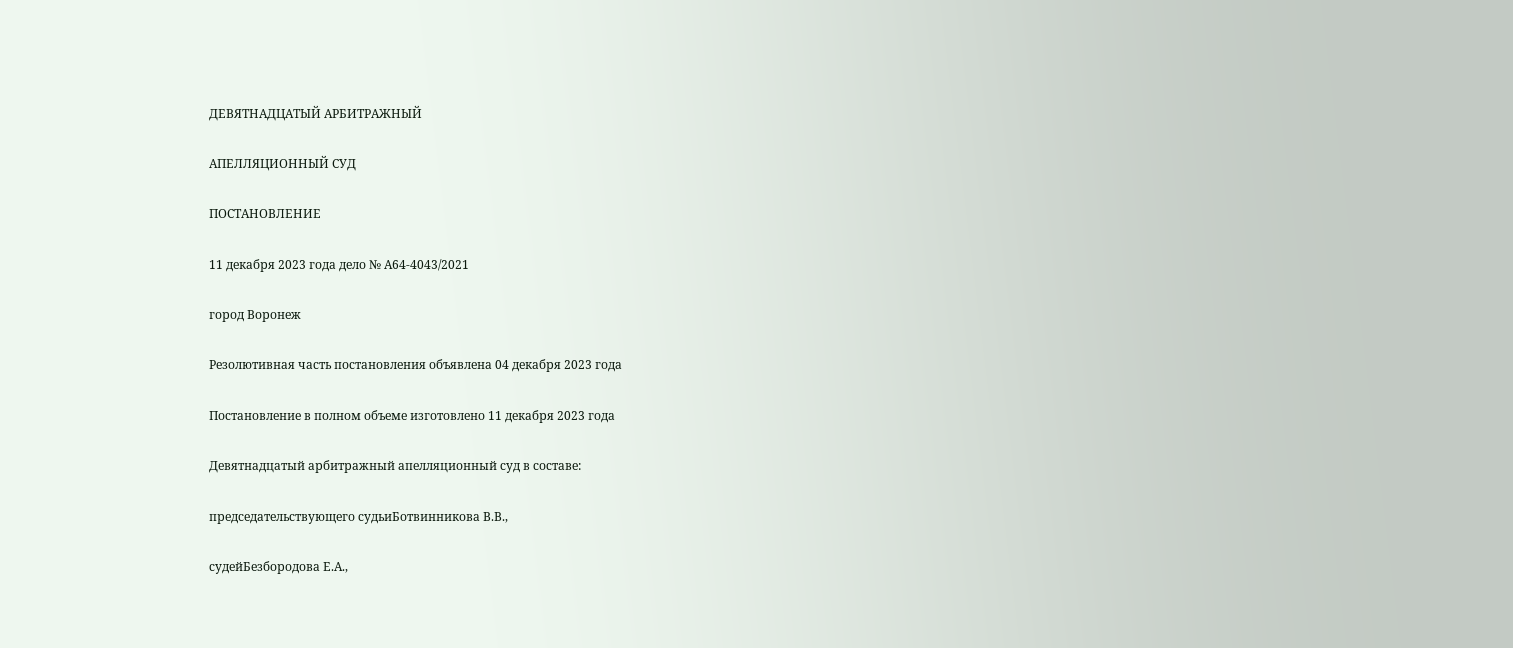ДЕВЯТНАДЦАТЫЙ АРБИТРАЖНЫЙ

АПЕЛЛЯЦИОННЫЙ СУД

ПОСТАНОВЛЕНИЕ

11 декабря 2023 года дело № А64-4043/2021

город Воронеж

Резолютивная часть постановления объявлена 04 декабря 2023 года

Постановление в полном объеме изготовлено 11 декабря 2023 года

Девятнадцатый арбитражный апелляционный суд в составе:

председательствующего судьиБотвинникова В.В.,

судейБезбородова Е.А.,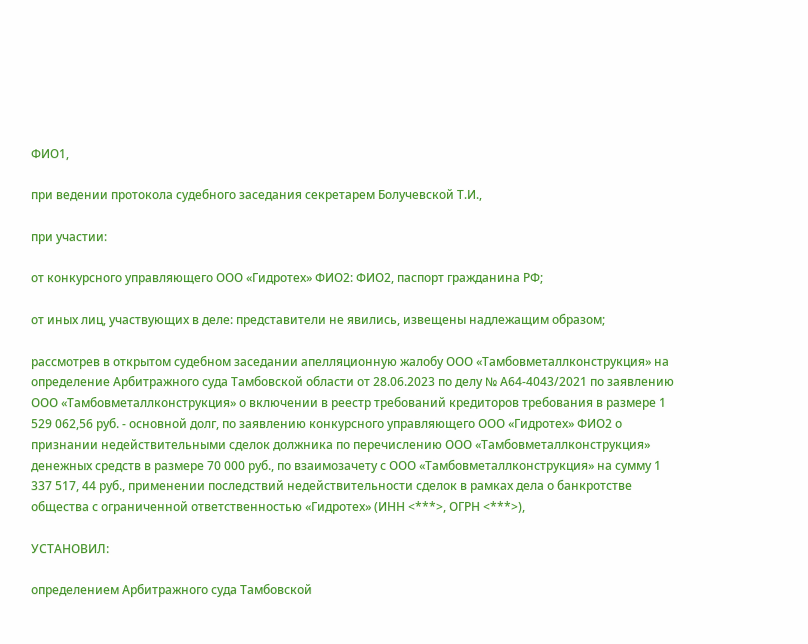ФИО1,

при ведении протокола судебного заседания секретарем Болучевской Т.И.,

при участии:

от конкурсного управляющего ООО «Гидротех» ФИО2: ФИО2, паспорт гражданина РФ;

от иных лиц, участвующих в деле: представители не явились, извещены надлежащим образом;

рассмотрев в открытом судебном заседании апелляционную жалобу ООО «Тамбовметаллконструкция» на определение Арбитражного суда Тамбовской области от 28.06.2023 по делу № А64-4043/2021 по заявлению ООО «Тамбовметаллконструкция» о включении в реестр требований кредиторов требования в размере 1 529 062,56 руб. - основной долг, по заявлению конкурсного управляющего ООО «Гидротех» ФИО2 о признании недействительными сделок должника по перечислению ООО «Тамбовметаллконструкция» денежных средств в размере 70 000 руб., по взаимозачету с ООО «Тамбовметаллконструкция» на сумму 1 337 517, 44 руб., применении последствий недействительности сделок в рамках дела о банкротстве общества с ограниченной ответственностью «Гидротех» (ИНН <***>, ОГРН <***>),

УСТАНОВИЛ:

определением Арбитражного суда Тамбовской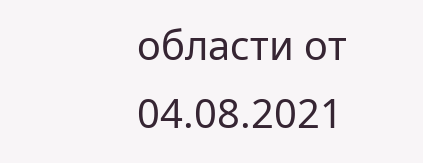области от 04.08.2021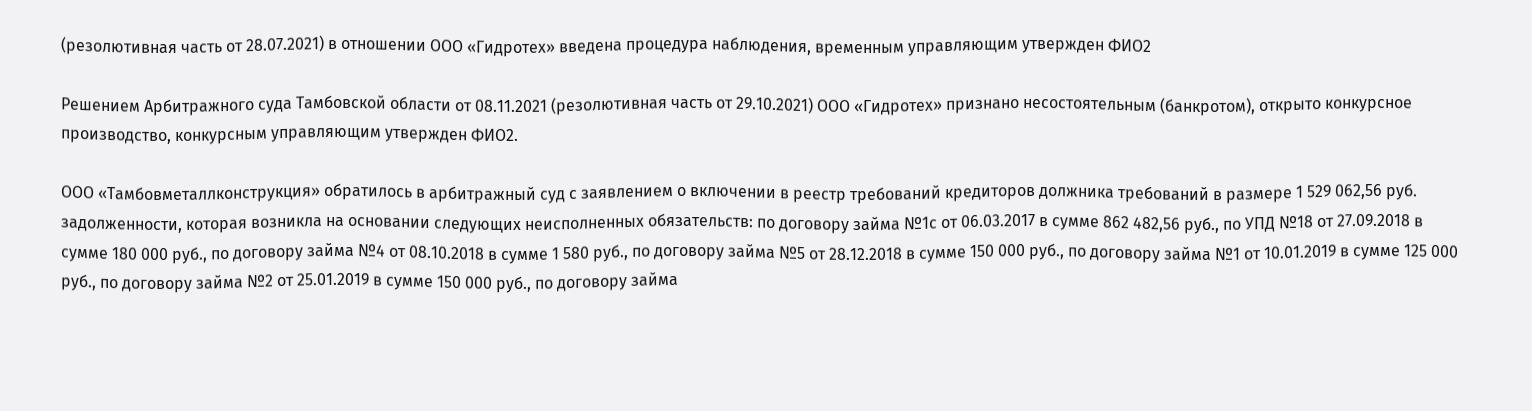(резолютивная часть от 28.07.2021) в отношении ООО «Гидротех» введена процедура наблюдения, временным управляющим утвержден ФИО2

Решением Арбитражного суда Тамбовской области от 08.11.2021 (резолютивная часть от 29.10.2021) ООО «Гидротех» признано несостоятельным (банкротом), открыто конкурсное производство, конкурсным управляющим утвержден ФИО2.

ООО «Тамбовметаллконструкция» обратилось в арбитражный суд с заявлением о включении в реестр требований кредиторов должника требований в размере 1 529 062,56 руб. задолженности, которая возникла на основании следующих неисполненных обязательств: по договору займа №1с от 06.03.2017 в сумме 862 482,56 руб., по УПД №18 от 27.09.2018 в сумме 180 000 руб., по договору займа №4 от 08.10.2018 в сумме 1 580 руб., по договору займа №5 от 28.12.2018 в сумме 150 000 руб., по договору займа №1 от 10.01.2019 в сумме 125 000 руб., по договору займа №2 от 25.01.2019 в сумме 150 000 руб., по договору займа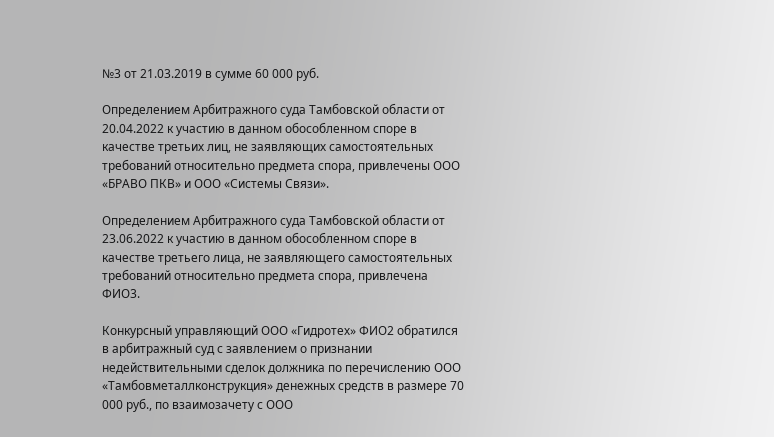№3 от 21.03.2019 в сумме 60 000 руб.

Определением Арбитражного суда Тамбовской области от 20.04.2022 к участию в данном обособленном споре в качестве третьих лиц, не заявляющих самостоятельных требований относительно предмета спора, привлечены ООО «БРАВО ПКВ» и ООО «Системы Связи».

Определением Арбитражного суда Тамбовской области от 23.06.2022 к участию в данном обособленном споре в качестве третьего лица, не заявляющего самостоятельных требований относительно предмета спора, привлечена ФИО3.

Конкурсный управляющий ООО «Гидротех» ФИО2 обратился в арбитражный суд с заявлением о признании недействительными сделок должника по перечислению ООО «Тамбовметаллконструкция» денежных средств в размере 70 000 руб., по взаимозачету с ООО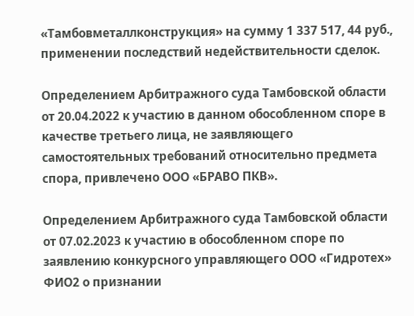«Тамбовметаллконструкция» на сумму 1 337 517, 44 руб., применении последствий недействительности сделок.

Определением Арбитражного суда Тамбовской области от 20.04.2022 к участию в данном обособленном споре в качестве третьего лица, не заявляющего самостоятельных требований относительно предмета спора, привлечено ООО «БРАВО ПКВ».

Определением Арбитражного суда Тамбовской области от 07.02.2023 к участию в обособленном споре по заявлению конкурсного управляющего ООО «Гидротех» ФИО2 о признании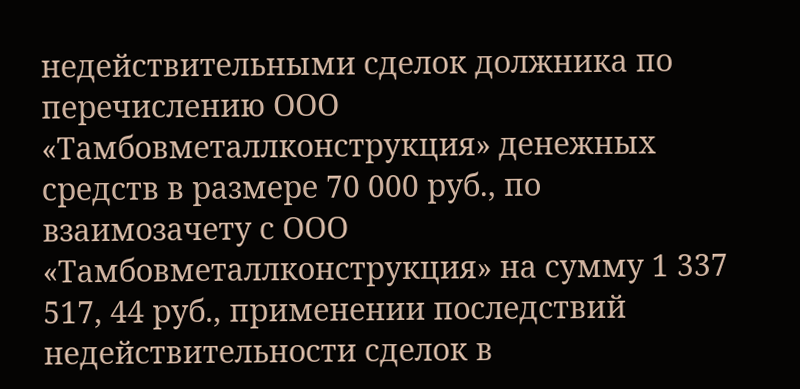недействительными сделок должника по перечислению ООО «Тамбовметаллконструкция» денежных средств в размере 70 000 руб., по взаимозачету с ООО «Тамбовметаллконструкция» на сумму 1 337 517, 44 руб., применении последствий недействительности сделок в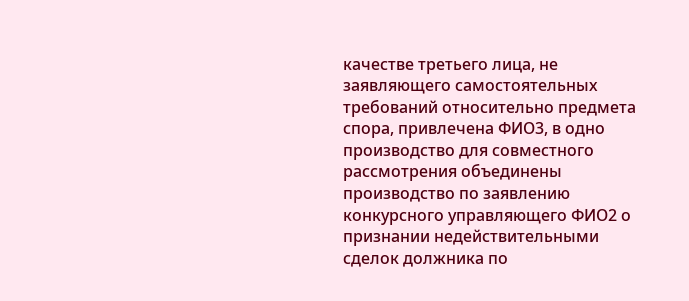качестве третьего лица, не заявляющего самостоятельных требований относительно предмета спора, привлечена ФИО3, в одно производство для совместного рассмотрения объединены производство по заявлению конкурсного управляющего ФИО2 о признании недействительными сделок должника по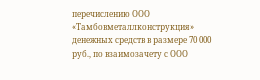перечислению ООО «Тамбовметаллконструкция» денежных средств в размере 70 000 руб., по взаимозачету с ООО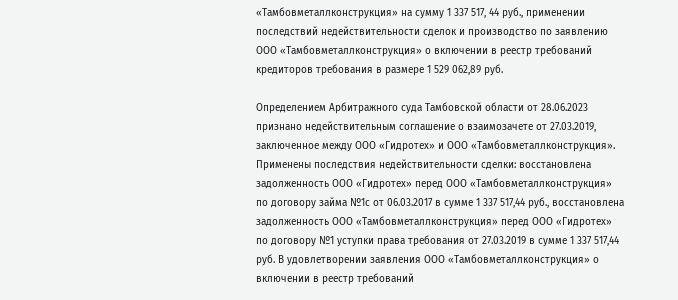«Тамбовметаллконструкция» на сумму 1 337 517, 44 руб., применении последствий недействительности сделок и производство по заявлению ООО «Тамбовметаллконструкция» о включении в реестр требований кредиторов требования в размере 1 529 062,89 руб.

Определением Арбитражного суда Тамбовской области от 28.06.2023 признано недействительным соглашение о взаимозачете от 27.03.2019, заключенное между ООО «Гидротех» и ООО «Тамбовметаллконструкция». Применены последствия недействительности сделки: восстановлена задолженность ООО «Гидротех» перед ООО «Тамбовметаллконструкция» по договору займа №1с от 06.03.2017 в сумме 1 337 517,44 руб., восстановлена задолженность ООО «Тамбовметаллконструкция» перед ООО «Гидротех» по договору №1 уступки права требования от 27.03.2019 в сумме 1 337 517,44 руб. В удовлетворении заявления ООО «Тамбовметаллконструкция» о включении в реестр требований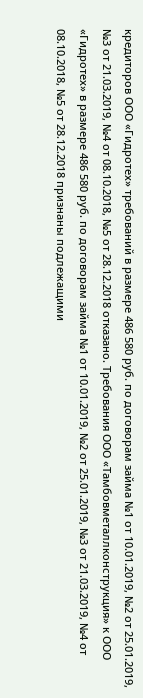кредиторов ООО «Гидротех» требований в размере 486 580 руб. по договорам займа №1 от 10.01.2019, №2 от 25.01.2019, №3 от 21.03.2019, №4 от 08.10.2018, №5 от 28.12.2018 отказано. Требования ООО «Тамбовметаллконструкция» к ООО «Гидротех» в размере 486 580 руб. по договорам займа №1 от 10.01.2019, №2 от 25.01.2019, №3 от 21.03.2019, №4 от 08.10.2018, №5 от 28.12.2018 признаны подлежащими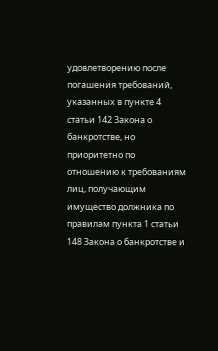удовлетворению после погашения требований, указанных в пункте 4 статьи 142 Закона о банкротстве, но приоритетно по отношению к требованиям лиц, получающим имущество должника по правилам пункта 1 статьи 148 Закона о банкротстве и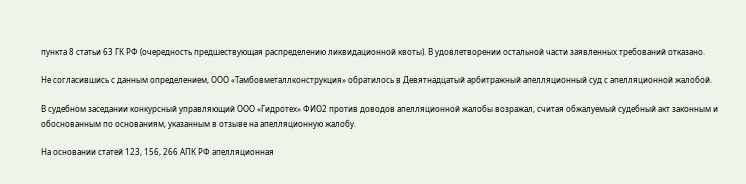пункта 8 статьи 63 ГК РФ (очередность предшествующая распределению ликвидационной квоты). В удовлетворении остальной части заявленных требований отказано.

Не согласившись с данным определением, ООО «Тамбовметаллконструкция» обратилось в Девятнадцатый арбитражный апелляционный суд с апелляционной жалобой.

В судебном заседании конкурсный управляющий ООО «Гидротех» ФИО2 против доводов апелляционной жалобы возражал, считая обжалуемый судебный акт законным и обоснованным по основаниям, указанным в отзыве на апелляционную жалобу.

На основании статей 123, 156, 266 АПК РФ апелляционная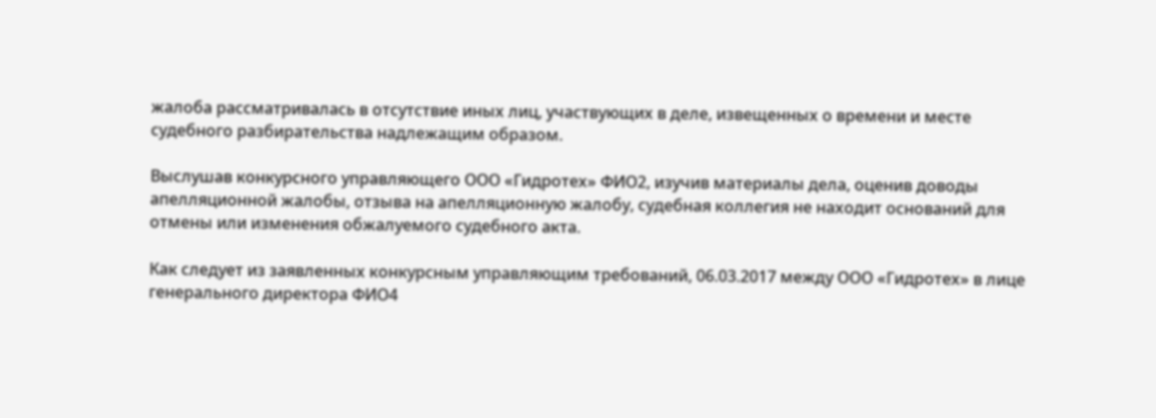жалоба рассматривалась в отсутствие иных лиц, участвующих в деле, извещенных о времени и месте судебного разбирательства надлежащим образом.

Выслушав конкурсного управляющего ООО «Гидротех» ФИО2, изучив материалы дела, оценив доводы апелляционной жалобы, отзыва на апелляционную жалобу, судебная коллегия не находит оснований для отмены или изменения обжалуемого судебного акта.

Как следует из заявленных конкурсным управляющим требований, 06.03.2017 между ООО «Гидротех» в лице генерального директора ФИО4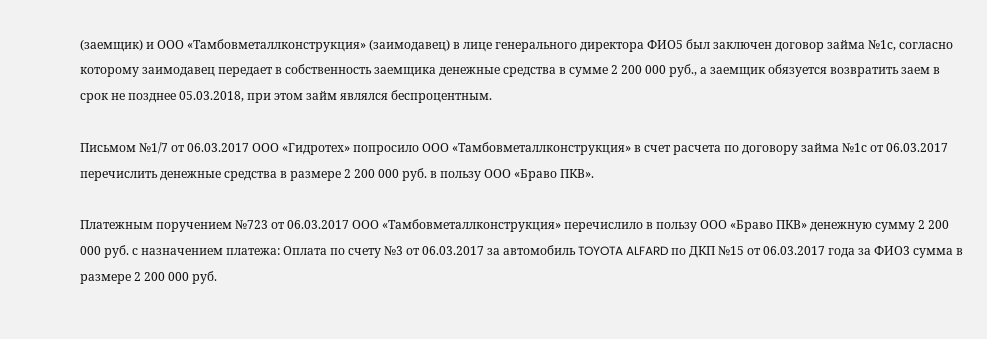(заемщик) и ООО «Тамбовметаллконструкция» (заимодавец) в лице генерального директора ФИО5 был заключен договор займа №1с, согласно которому заимодавец передает в собственность заемщика денежные средства в сумме 2 200 000 руб., а заемщик обязуется возвратить заем в срок не позднее 05.03.2018, при этом займ являлся беспроцентным.

Письмом №1/7 от 06.03.2017 ООО «Гидротех» попросило ООО «Тамбовметаллконструкция» в счет расчета по договору займа №1с от 06.03.2017 перечислить денежные средства в размере 2 200 000 руб. в пользу ООО «Браво ПКВ».

Платежным поручением №723 от 06.03.2017 ООО «Тамбовметаллконструкция» перечислило в пользу ООО «Браво ПКВ» денежную сумму 2 200 000 руб. с назначением платежа: Оплата по счету №3 от 06.03.2017 за автомобиль TOYOTA ALFARD по ДКП №15 от 06.03.2017 года за ФИО3 сумма в размере 2 200 000 руб.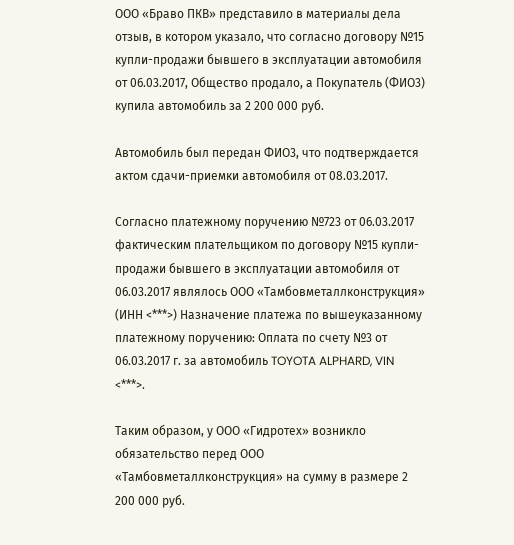ООО «Браво ПКВ» представило в материалы дела отзыв, в котором указало, что согласно договору №15 купли-продажи бывшего в эксплуатации автомобиля от 06.03.2017, Общество продало, а Покупатель (ФИО3) купила автомобиль за 2 200 000 руб.

Автомобиль был передан ФИО3, что подтверждается актом сдачи-приемки автомобиля от 08.03.2017.

Согласно платежному поручению №723 от 06.03.2017 фактическим плательщиком по договору №15 купли-продажи бывшего в эксплуатации автомобиля от 06.03.2017 являлось ООО «Тамбовметаллконструкция» (ИНН <***>) Назначение платежа по вышеуказанному платежному поручению: Оплата по счету №3 от 06.03.2017 г. за автомобиль TOYOTA ALPHARD, VIN <***>.

Таким образом, у ООО «Гидротех» возникло обязательство перед ООО «Тамбовметаллконструкция» на сумму в размере 2 200 000 руб.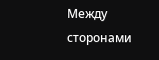Между сторонами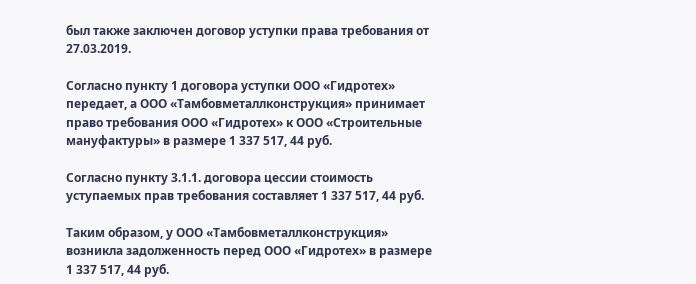был также заключен договор уступки права требования от 27.03.2019.

Согласно пункту 1 договора уступки ООО «Гидротех» передает, а ООО «Тамбовметаллконструкция» принимает право требования ООО «Гидротех» к ООО «Строительные мануфактуры» в размере 1 337 517, 44 руб.

Согласно пункту 3.1.1. договора цессии стоимость уступаемых прав требования составляет 1 337 517, 44 руб.

Таким образом, у ООО «Тамбовметаллконструкция» возникла задолженность перед ООО «Гидротех» в размере 1 337 517, 44 руб.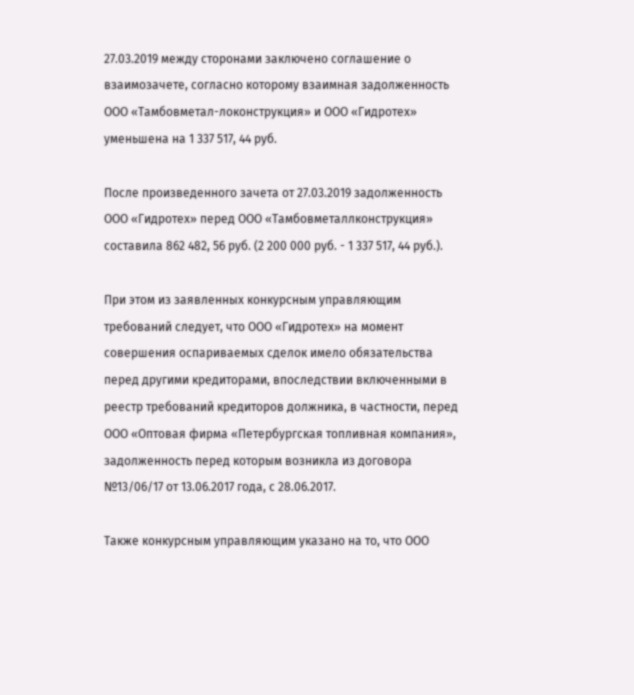27.03.2019 между сторонами заключено соглашение о взаимозачете, согласно которому взаимная задолженность ООО «Тамбовметал-локонструкция» и ООО «Гидротех» уменьшена на 1 337 517, 44 руб.

После произведенного зачета от 27.03.2019 задолженность ООО «Гидротех» перед ООО «Тамбовметаллконструкция» составила 862 482, 56 руб. (2 200 000 руб. - 1 337 517, 44 руб.).

При этом из заявленных конкурсным управляющим требований следует, что ООО «Гидротех» на момент совершения оспариваемых сделок имело обязательства перед другими кредиторами, впоследствии включенными в реестр требований кредиторов должника, в частности, перед ООО «Оптовая фирма «Петербургская топливная компания», задолженность перед которым возникла из договора №13/06/17 от 13.06.2017 года, с 28.06.2017.

Также конкурсным управляющим указано на то, что ООО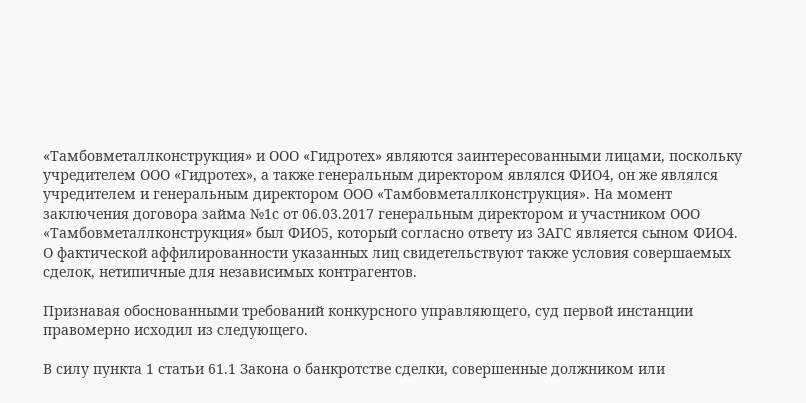«Тамбовметаллконструкция» и ООО «Гидротех» являются заинтересованными лицами, поскольку учредителем ООО «Гидротех», а также генеральным директором являлся ФИО4, он же являлся учредителем и генеральным директором ООО «Тамбовметаллконструкция». На момент заключения договора займа №1с от 06.03.2017 генеральным директором и участником ООО «Тамбовметаллконструкция» был ФИО5, который согласно ответу из ЗАГС является сыном ФИО4. О фактической аффилированности указанных лиц свидетельствуют также условия совершаемых сделок, нетипичные для независимых контрагентов.

Признавая обоснованными требований конкурсного управляющего, суд первой инстанции правомерно исходил из следующего.

В силу пункта 1 статьи 61.1 Закона о банкротстве сделки, совершенные должником или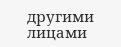другими лицами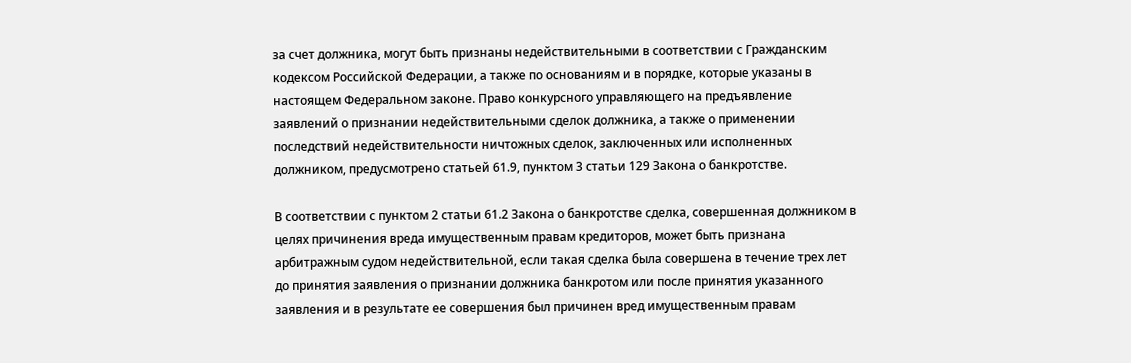за счет должника, могут быть признаны недействительными в соответствии с Гражданским кодексом Российской Федерации, а также по основаниям и в порядке, которые указаны в настоящем Федеральном законе. Право конкурсного управляющего на предъявление заявлений о признании недействительными сделок должника, а также о применении последствий недействительности ничтожных сделок, заключенных или исполненных должником, предусмотрено статьей 61.9, пунктом 3 статьи 129 Закона о банкротстве.

В соответствии с пунктом 2 статьи 61.2 Закона о банкротстве сделка, совершенная должником в целях причинения вреда имущественным правам кредиторов, может быть признана арбитражным судом недействительной, если такая сделка была совершена в течение трех лет до принятия заявления о признании должника банкротом или после принятия указанного заявления и в результате ее совершения был причинен вред имущественным правам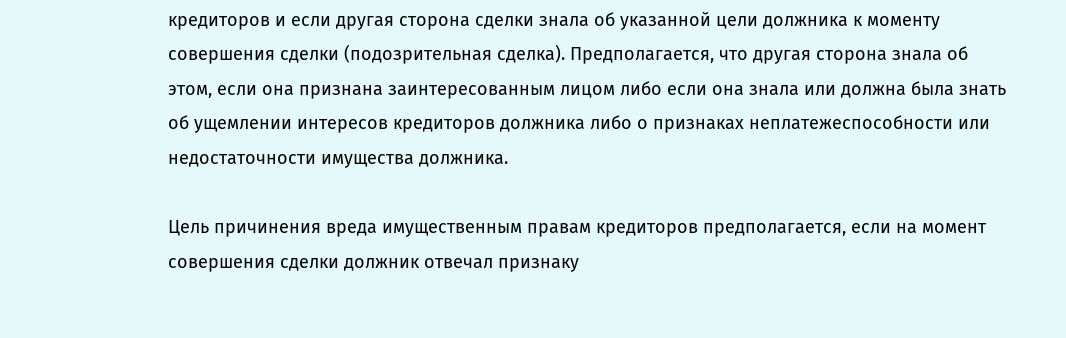кредиторов и если другая сторона сделки знала об указанной цели должника к моменту совершения сделки (подозрительная сделка). Предполагается, что другая сторона знала об этом, если она признана заинтересованным лицом либо если она знала или должна была знать об ущемлении интересов кредиторов должника либо о признаках неплатежеспособности или недостаточности имущества должника.

Цель причинения вреда имущественным правам кредиторов предполагается, если на момент совершения сделки должник отвечал признаку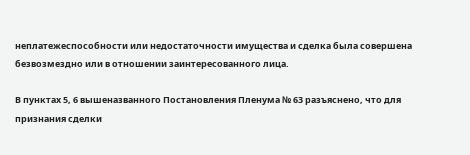неплатежеспособности или недостаточности имущества и сделка была совершена безвозмездно или в отношении заинтересованного лица.

В пунктах 5, 6 вышеназванного Постановления Пленума № 63 разъяснено, что для признания сделки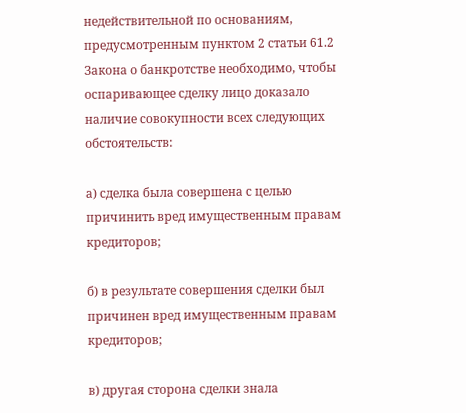недействительной по основаниям, предусмотренным пунктом 2 статьи 61.2 Закона о банкротстве необходимо, чтобы оспаривающее сделку лицо доказало наличие совокупности всех следующих обстоятельств:

а) сделка была совершена с целью причинить вред имущественным правам кредиторов;

б) в результате совершения сделки был причинен вред имущественным правам кредиторов;

в) другая сторона сделки знала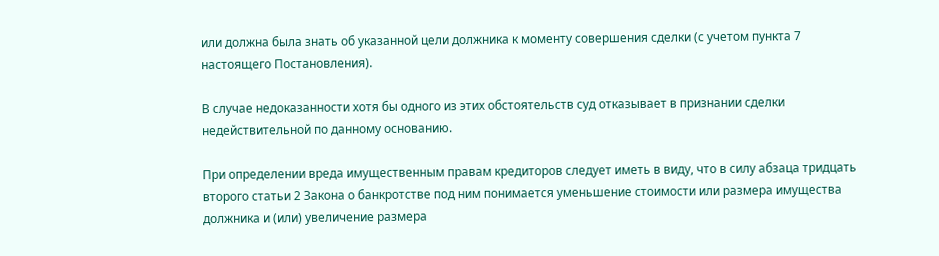или должна была знать об указанной цели должника к моменту совершения сделки (с учетом пункта 7 настоящего Постановления).

В случае недоказанности хотя бы одного из этих обстоятельств суд отказывает в признании сделки недействительной по данному основанию.

При определении вреда имущественным правам кредиторов следует иметь в виду, что в силу абзаца тридцать второго статьи 2 Закона о банкротстве под ним понимается уменьшение стоимости или размера имущества должника и (или) увеличение размера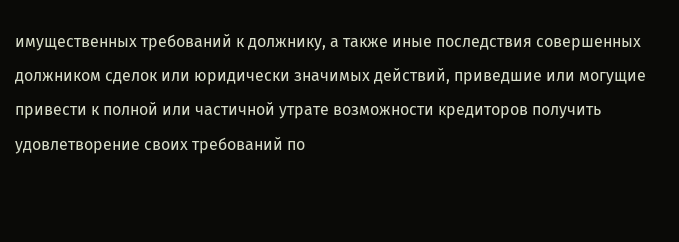имущественных требований к должнику, а также иные последствия совершенных должником сделок или юридически значимых действий, приведшие или могущие привести к полной или частичной утрате возможности кредиторов получить удовлетворение своих требований по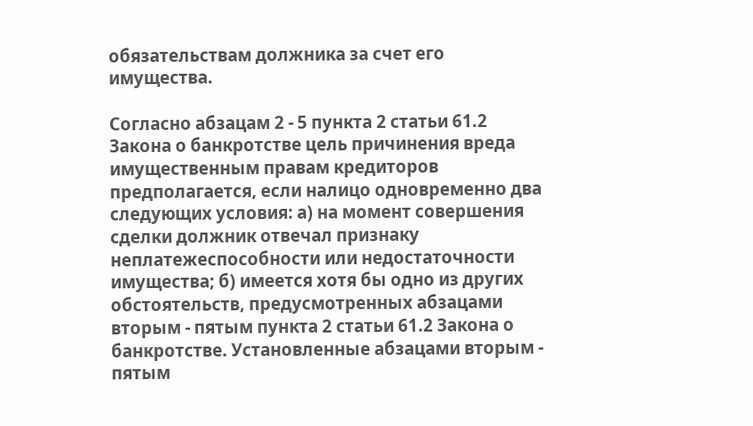обязательствам должника за счет его имущества.

Согласно абзацам 2 - 5 пункта 2 статьи 61.2 Закона о банкротстве цель причинения вреда имущественным правам кредиторов предполагается, если налицо одновременно два следующих условия: а) на момент совершения сделки должник отвечал признаку неплатежеспособности или недостаточности имущества; б) имеется хотя бы одно из других обстоятельств, предусмотренных абзацами вторым - пятым пункта 2 статьи 61.2 Закона о банкротстве. Установленные абзацами вторым - пятым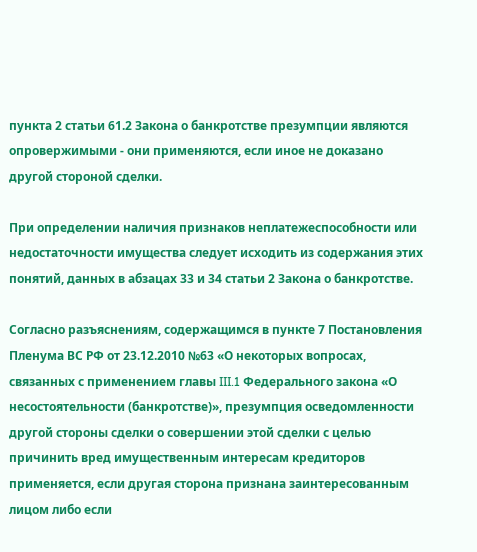пункта 2 статьи 61.2 Закона о банкротстве презумпции являются опровержимыми - они применяются, если иное не доказано другой стороной сделки.

При определении наличия признаков неплатежеспособности или недостаточности имущества следует исходить из содержания этих понятий, данных в абзацах 33 и 34 статьи 2 Закона о банкротстве.

Согласно разъяснениям, содержащимся в пункте 7 Постановления Пленума ВС РФ от 23.12.2010 №63 «О некоторых вопросах, связанных с применением главы III.1 Федерального закона «О несостоятельности (банкротстве)», презумпция осведомленности другой стороны сделки о совершении этой сделки с целью причинить вред имущественным интересам кредиторов применяется, если другая сторона признана заинтересованным лицом либо если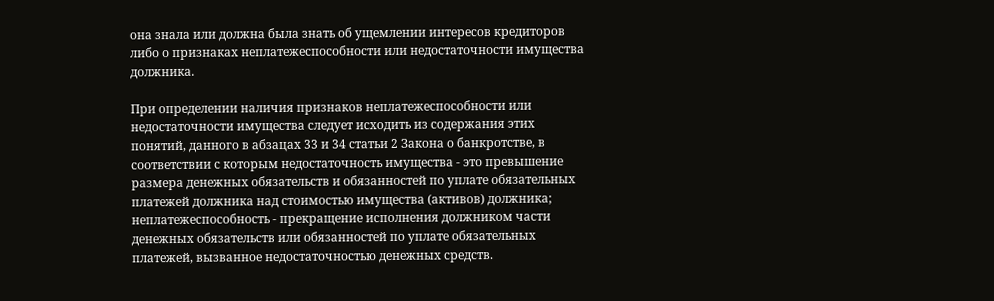она знала или должна была знать об ущемлении интересов кредиторов либо о признаках неплатежеспособности или недостаточности имущества должника.

При определении наличия признаков неплатежеспособности или недостаточности имущества следует исходить из содержания этих понятий, данного в абзацах 33 и 34 статьи 2 Закона о банкротстве, в соответствии с которым недостаточность имущества - это превышение размера денежных обязательств и обязанностей по уплате обязательных платежей должника над стоимостью имущества (активов) должника; неплатежеспособность - прекращение исполнения должником части денежных обязательств или обязанностей по уплате обязательных платежей, вызванное недостаточностью денежных средств.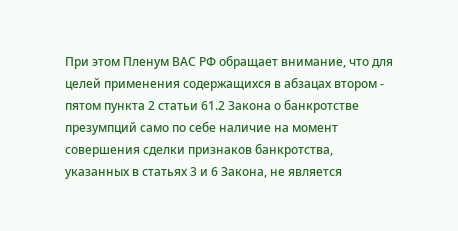При этом Пленум ВАС РФ обращает внимание, что для целей применения содержащихся в абзацах втором - пятом пункта 2 статьи 61.2 Закона о банкротстве презумпций само по себе наличие на момент совершения сделки признаков банкротства, указанных в статьях 3 и 6 Закона, не является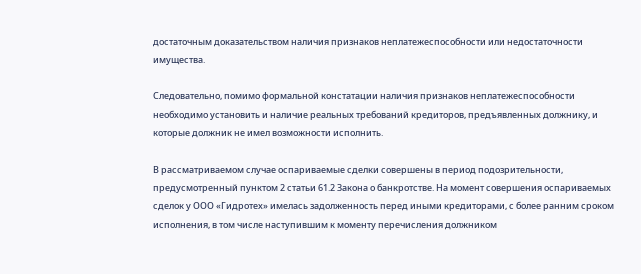достаточным доказательством наличия признаков неплатежеспособности или недостаточности имущества.

Следовательно, помимо формальной констатации наличия признаков неплатежеспособности необходимо установить и наличие реальных требований кредиторов, предъявленных должнику, и которые должник не имел возможности исполнить.

В рассматриваемом случае оспариваемые сделки совершены в период подозрительности, предусмотренный пунктом 2 статьи 61.2 Закона о банкротстве. На момент совершения оспариваемых сделок у ООО «Гидротех» имелась задолженность перед иными кредиторами, с более ранним сроком исполнения, в том числе наступившим к моменту перечисления должником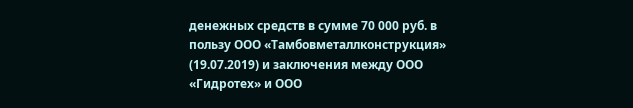денежных средств в сумме 70 000 руб. в пользу ООО «Тамбовметаллконструкция» (19.07.2019) и заключения между ООО «Гидротех» и ООО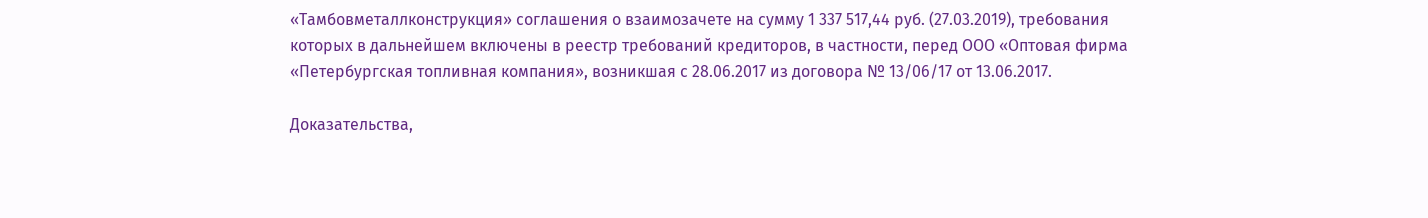«Тамбовметаллконструкция» соглашения о взаимозачете на сумму 1 337 517,44 руб. (27.03.2019), требования которых в дальнейшем включены в реестр требований кредиторов, в частности, перед ООО «Оптовая фирма «Петербургская топливная компания», возникшая с 28.06.2017 из договора № 13/06/17 от 13.06.2017.

Доказательства,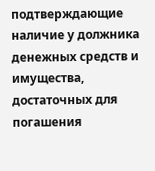подтверждающие наличие у должника денежных средств и имущества, достаточных для погашения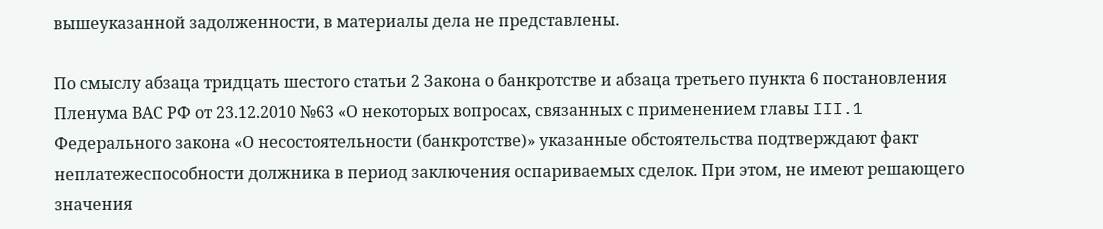вышеуказанной задолженности, в материалы дела не представлены.

По смыслу абзаца тридцать шестого статьи 2 Закона о банкротстве и абзаца третьего пункта 6 постановления Пленума ВАС РФ от 23.12.2010 №63 «О некоторых вопросах, связанных с применением главы III.1 Федерального закона «О несостоятельности (банкротстве)» указанные обстоятельства подтверждают факт неплатежеспособности должника в период заключения оспариваемых сделок. При этом, не имеют решающего значения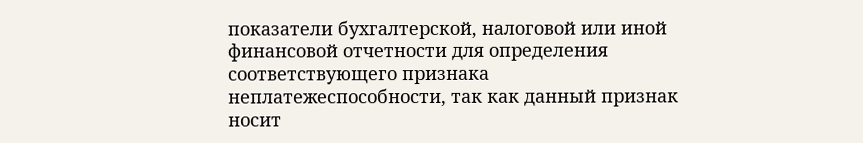показатели бухгалтерской, налоговой или иной финансовой отчетности для определения соответствующего признака неплатежеспособности, так как данный признак носит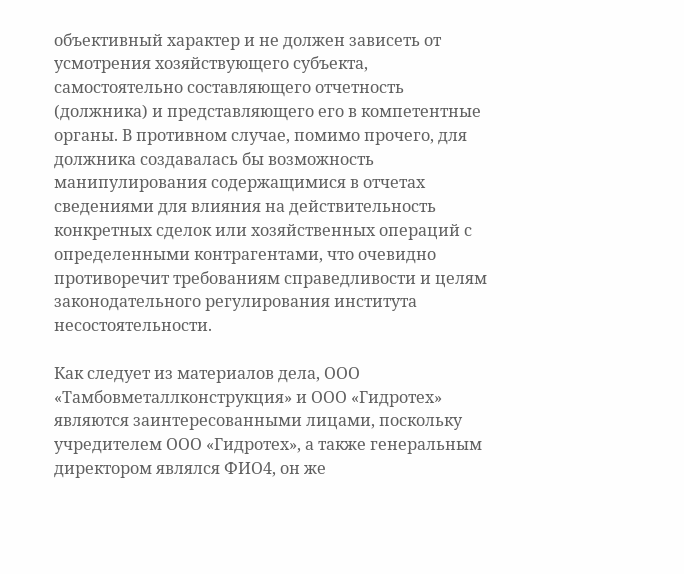объективный характер и не должен зависеть от усмотрения хозяйствующего субъекта, самостоятельно составляющего отчетность (должника) и представляющего его в компетентные органы. В противном случае, помимо прочего, для должника создавалась бы возможность манипулирования содержащимися в отчетах сведениями для влияния на действительность конкретных сделок или хозяйственных операций с определенными контрагентами, что очевидно противоречит требованиям справедливости и целям законодательного регулирования института несостоятельности.

Как следует из материалов дела, ООО «Тамбовметаллконструкция» и ООО «Гидротех» являются заинтересованными лицами, поскольку учредителем ООО «Гидротех», а также генеральным директором являлся ФИО4, он же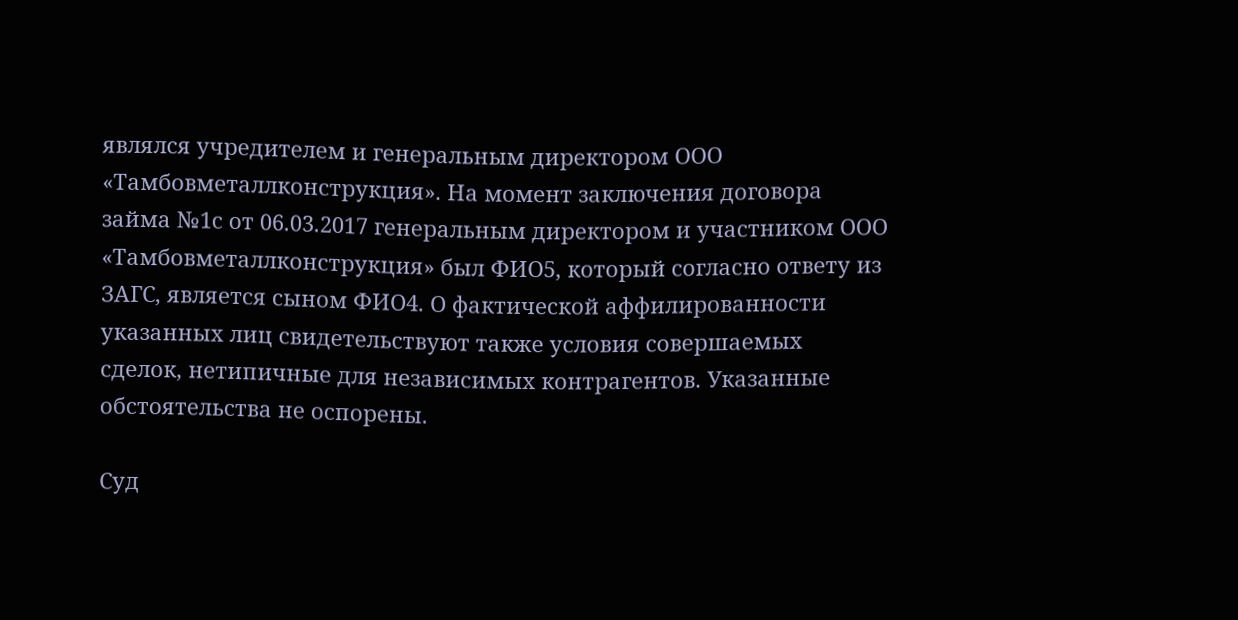являлся учредителем и генеральным директором ООО «Тамбовметаллконструкция». На момент заключения договора займа №1с от 06.03.2017 генеральным директором и участником ООО «Тамбовметаллконструкция» был ФИО5, который согласно ответу из ЗАГС, является сыном ФИО4. О фактической аффилированности указанных лиц свидетельствуют также условия совершаемых сделок, нетипичные для независимых контрагентов. Указанные обстоятельства не оспорены.

Суд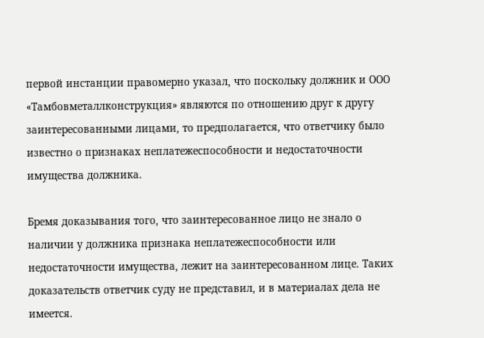первой инстанции правомерно указал, что поскольку должник и ООО «Тамбовметаллконструкция» являются по отношению друг к другу заинтересованными лицами, то предполагается, что ответчику было известно о признаках неплатежеспособности и недостаточности имущества должника.

Бремя доказывания того, что заинтересованное лицо не знало о наличии у должника признака неплатежеспособности или недостаточности имущества, лежит на заинтересованном лице. Таких доказательств ответчик суду не представил, и в материалах дела не имеется.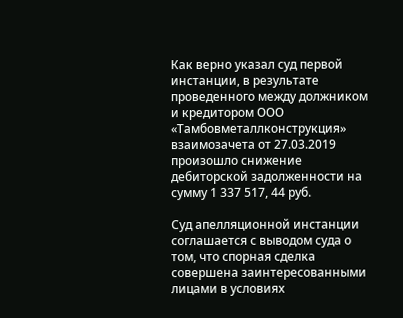Как верно указал суд первой инстанции, в результате проведенного между должником и кредитором ООО «Тамбовметаллконструкция» взаимозачета от 27.03.2019 произошло снижение дебиторской задолженности на сумму 1 337 517, 44 руб.

Суд апелляционной инстанции соглашается с выводом суда о том, что спорная сделка совершена заинтересованными лицами в условиях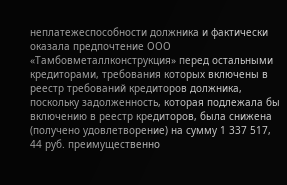неплатежеспособности должника и фактически оказала предпочтение ООО «Тамбовметаллконструкция» перед остальными кредиторами, требования которых включены в реестр требований кредиторов должника, поскольку задолженность, которая подлежала бы включению в реестр кредиторов, была снижена (получено удовлетворение) на сумму 1 337 517, 44 руб. преимущественно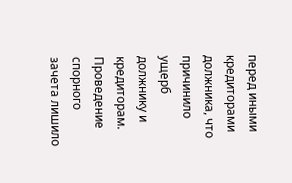перед иными кредиторами должника, что причинило ущерб должнику и кредиторам. Проведение спорного зачета лишило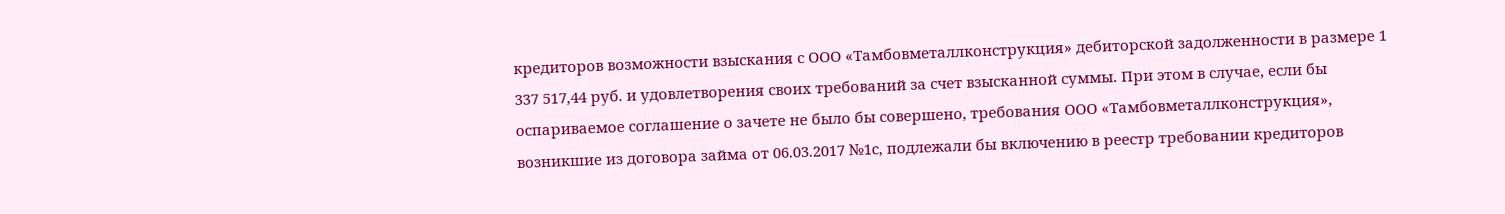кредиторов возможности взыскания с ООО «Тамбовметаллконструкция» дебиторской задолженности в размере 1 337 517,44 руб. и удовлетворения своих требований за счет взысканной суммы. При этом в случае, если бы оспариваемое соглашение о зачете не было бы совершено, требования ООО «Тамбовметаллконструкция», возникшие из договора займа от 06.03.2017 №1с, подлежали бы включению в реестр требовании кредиторов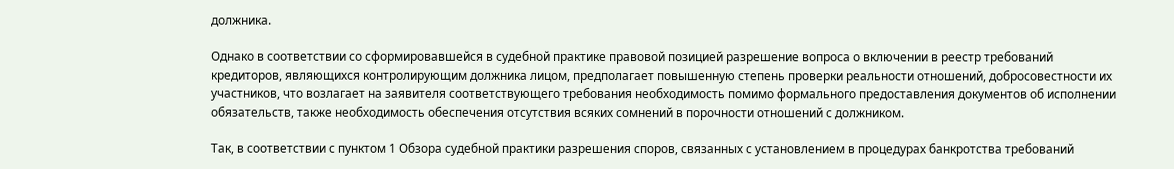должника.

Однако в соответствии со сформировавшейся в судебной практике правовой позицией разрешение вопроса о включении в реестр требований кредиторов, являющихся контролирующим должника лицом, предполагает повышенную степень проверки реальности отношений, добросовестности их участников, что возлагает на заявителя соответствующего требования необходимость помимо формального предоставления документов об исполнении обязательств, также необходимость обеспечения отсутствия всяких сомнений в порочности отношений с должником.

Так, в соответствии с пунктом 1 Обзора судебной практики разрешения споров, связанных с установлением в процедурах банкротства требований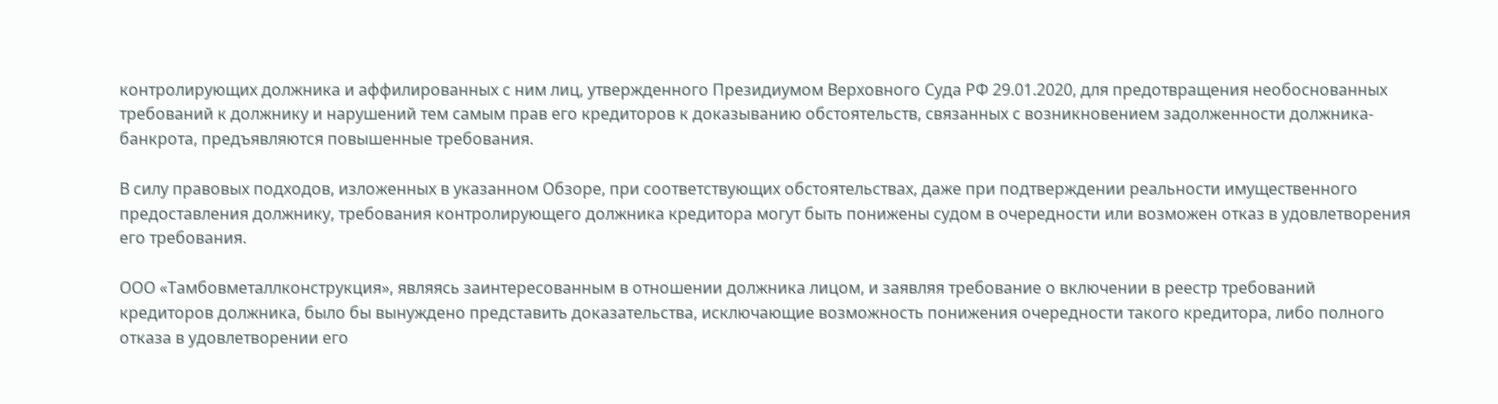контролирующих должника и аффилированных с ним лиц, утвержденного Президиумом Верховного Суда РФ 29.01.2020, для предотвращения необоснованных требований к должнику и нарушений тем самым прав его кредиторов к доказыванию обстоятельств, связанных с возникновением задолженности должника-банкрота, предъявляются повышенные требования.

В силу правовых подходов, изложенных в указанном Обзоре, при соответствующих обстоятельствах, даже при подтверждении реальности имущественного предоставления должнику, требования контролирующего должника кредитора могут быть понижены судом в очередности или возможен отказ в удовлетворения его требования.

ООО «Тамбовметаллконструкция», являясь заинтересованным в отношении должника лицом, и заявляя требование о включении в реестр требований кредиторов должника, было бы вынуждено представить доказательства, исключающие возможность понижения очередности такого кредитора, либо полного отказа в удовлетворении его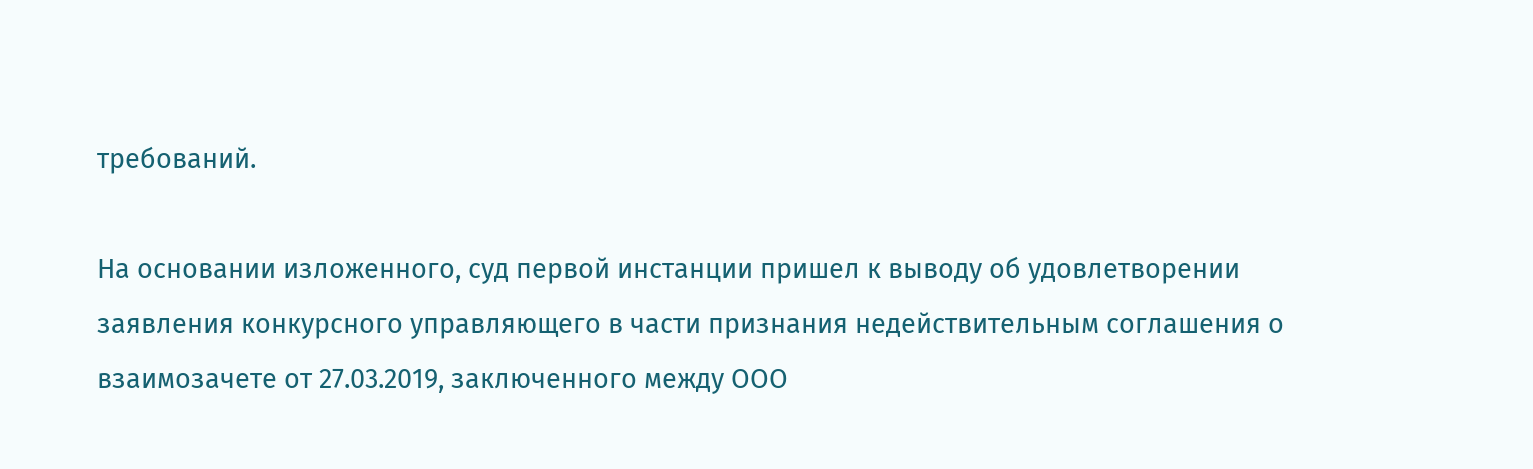требований.

На основании изложенного, суд первой инстанции пришел к выводу об удовлетворении заявления конкурсного управляющего в части признания недействительным соглашения о взаимозачете от 27.03.2019, заключенного между ООО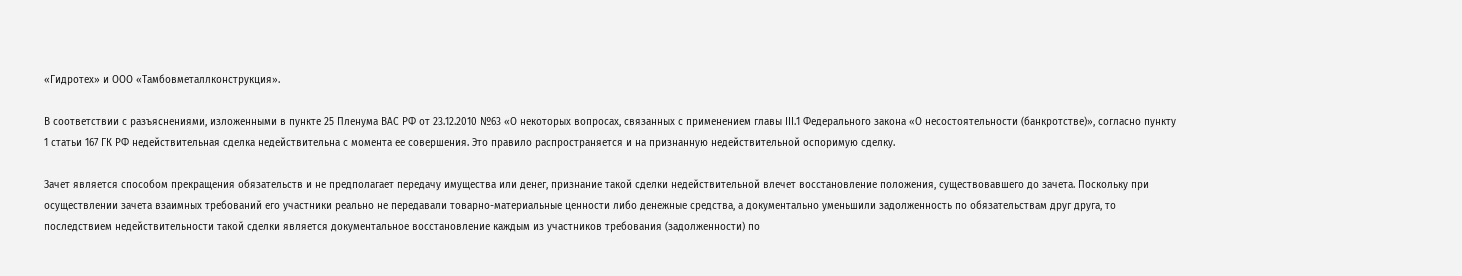«Гидротех» и ООО «Тамбовметаллконструкция».

В соответствии с разъяснениями, изложенными в пункте 25 Пленума ВАС РФ от 23.12.2010 №63 «О некоторых вопросах, связанных с применением главы III.1 Федерального закона «О несостоятельности (банкротстве)», согласно пункту 1 статьи 167 ГК РФ недействительная сделка недействительна с момента ее совершения. Это правило распространяется и на признанную недействительной оспоримую сделку.

Зачет является способом прекращения обязательств и не предполагает передачу имущества или денег, признание такой сделки недействительной влечет восстановление положения, существовавшего до зачета. Поскольку при осуществлении зачета взаимных требований его участники реально не передавали товарно-материальные ценности либо денежные средства, а документально уменьшили задолженность по обязательствам друг друга, то последствием недействительности такой сделки является документальное восстановление каждым из участников требования (задолженности) по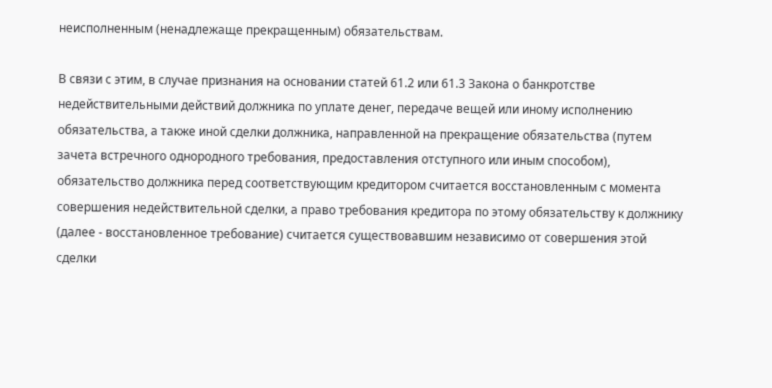неисполненным (ненадлежаще прекращенным) обязательствам.

В связи с этим, в случае признания на основании статей 61.2 или 61.3 Закона о банкротстве недействительными действий должника по уплате денег, передаче вещей или иному исполнению обязательства, а также иной сделки должника, направленной на прекращение обязательства (путем зачета встречного однородного требования, предоставления отступного или иным способом), обязательство должника перед соответствующим кредитором считается восстановленным с момента совершения недействительной сделки, а право требования кредитора по этому обязательству к должнику (далее - восстановленное требование) считается существовавшим независимо от совершения этой сделки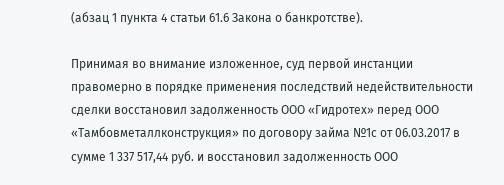(абзац 1 пункта 4 статьи 61.6 Закона о банкротстве).

Принимая во внимание изложенное, суд первой инстанции правомерно в порядке применения последствий недействительности сделки восстановил задолженность ООО «Гидротех» перед ООО «Тамбовметаллконструкция» по договору займа №1с от 06.03.2017 в сумме 1 337 517,44 руб. и восстановил задолженность ООО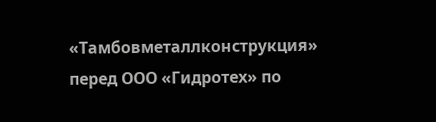«Тамбовметаллконструкция» перед ООО «Гидротех» по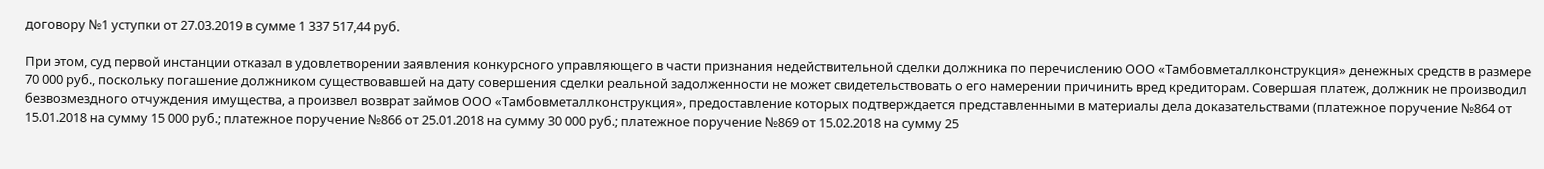договору №1 уступки от 27.03.2019 в сумме 1 337 517,44 руб.

При этом, суд первой инстанции отказал в удовлетворении заявления конкурсного управляющего в части признания недействительной сделки должника по перечислению ООО «Тамбовметаллконструкция» денежных средств в размере 70 000 руб., поскольку погашение должником существовавшей на дату совершения сделки реальной задолженности не может свидетельствовать о его намерении причинить вред кредиторам. Совершая платеж, должник не производил безвозмездного отчуждения имущества, а произвел возврат займов ООО «Тамбовметаллконструкция», предоставление которых подтверждается представленными в материалы дела доказательствами (платежное поручение №864 от 15.01.2018 на сумму 15 000 руб.; платежное поручение №866 от 25.01.2018 на сумму 30 000 руб.; платежное поручение №869 от 15.02.2018 на сумму 25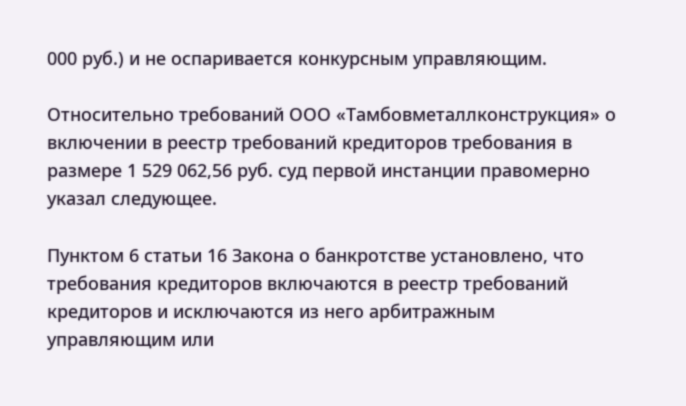000 руб.) и не оспаривается конкурсным управляющим.

Относительно требований ООО «Тамбовметаллконструкция» о включении в реестр требований кредиторов требования в размере 1 529 062,56 руб. суд первой инстанции правомерно указал следующее.

Пунктом 6 статьи 16 Закона о банкротстве установлено, что требования кредиторов включаются в реестр требований кредиторов и исключаются из него арбитражным управляющим или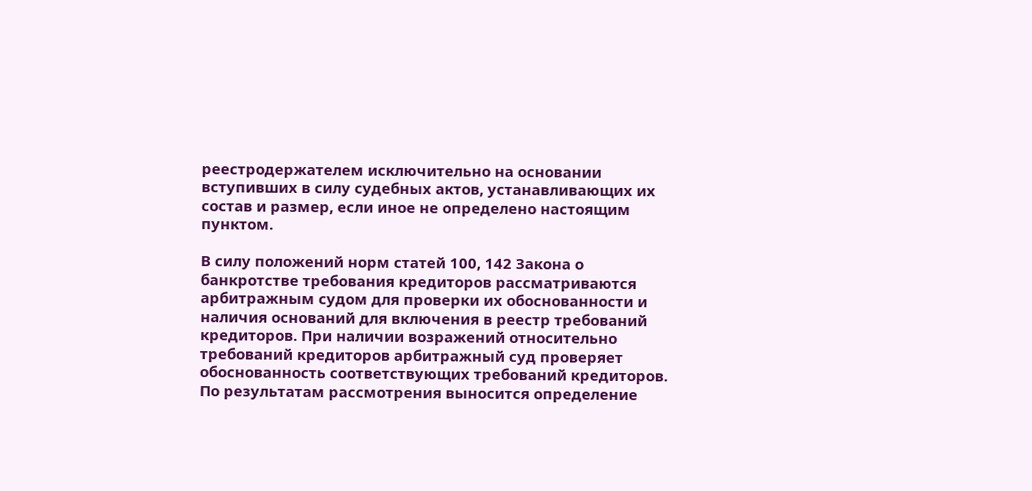реестродержателем исключительно на основании вступивших в силу судебных актов, устанавливающих их состав и размер, если иное не определено настоящим пунктом.

В силу положений норм статей 100, 142 Закона о банкротстве требования кредиторов рассматриваются арбитражным судом для проверки их обоснованности и наличия оснований для включения в реестр требований кредиторов. При наличии возражений относительно требований кредиторов арбитражный суд проверяет обоснованность соответствующих требований кредиторов. По результатам рассмотрения выносится определение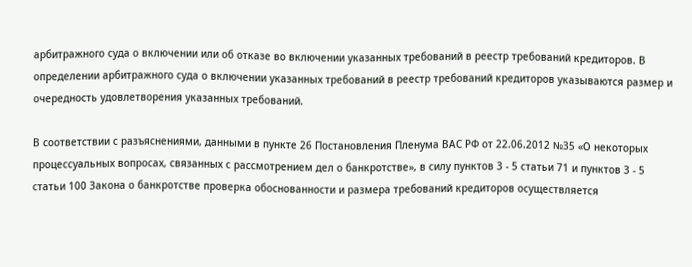арбитражного суда о включении или об отказе во включении указанных требований в реестр требований кредиторов. В определении арбитражного суда о включении указанных требований в реестр требований кредиторов указываются размер и очередность удовлетворения указанных требований.

В соответствии с разъяснениями, данными в пункте 26 Постановления Пленума ВАС РФ от 22.06.2012 №35 «О некоторых процессуальных вопросах, связанных с рассмотрением дел о банкротстве», в силу пунктов 3 - 5 статьи 71 и пунктов 3 - 5 статьи 100 Закона о банкротстве проверка обоснованности и размера требований кредиторов осуществляется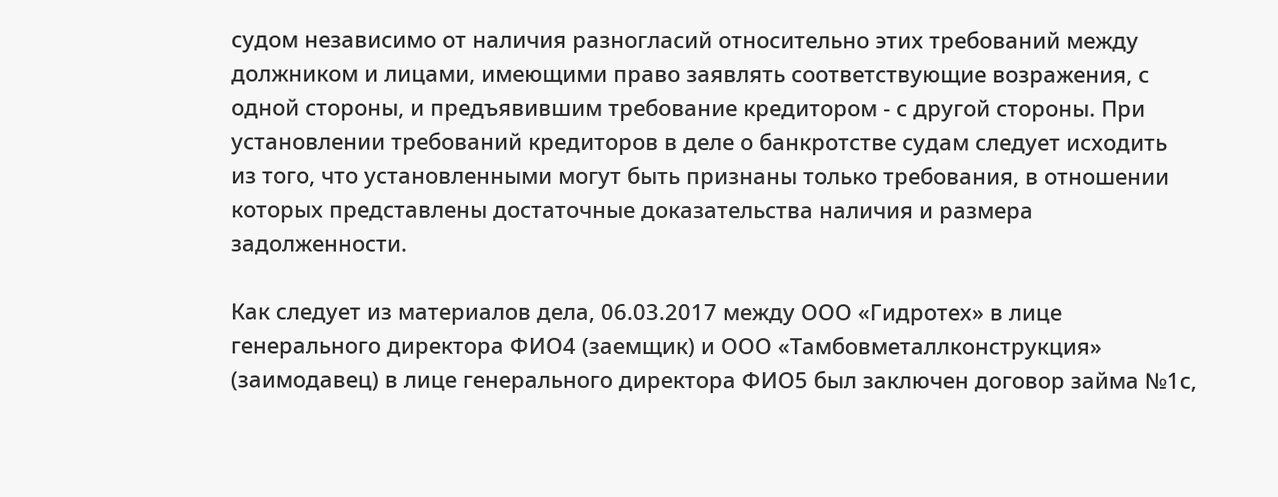судом независимо от наличия разногласий относительно этих требований между должником и лицами, имеющими право заявлять соответствующие возражения, с одной стороны, и предъявившим требование кредитором - с другой стороны. При установлении требований кредиторов в деле о банкротстве судам следует исходить из того, что установленными могут быть признаны только требования, в отношении которых представлены достаточные доказательства наличия и размера задолженности.

Как следует из материалов дела, 06.03.2017 между ООО «Гидротех» в лице генерального директора ФИО4 (заемщик) и ООО «Тамбовметаллконструкция» (заимодавец) в лице генерального директора ФИО5 был заключен договор займа №1с,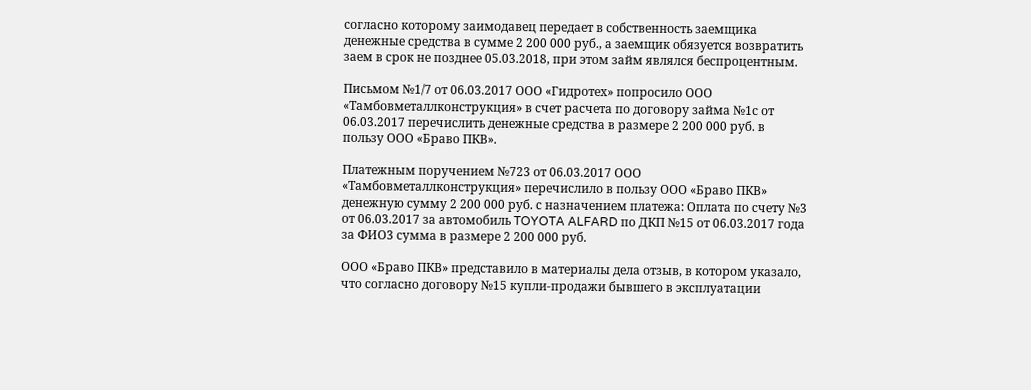согласно которому заимодавец передает в собственность заемщика денежные средства в сумме 2 200 000 руб., а заемщик обязуется возвратить заем в срок не позднее 05.03.2018, при этом займ являлся беспроцентным.

Письмом №1/7 от 06.03.2017 ООО «Гидротех» попросило ООО «Тамбовметаллконструкция» в счет расчета по договору займа №1с от 06.03.2017 перечислить денежные средства в размере 2 200 000 руб. в пользу ООО «Браво ПКВ».

Платежным поручением №723 от 06.03.2017 ООО «Тамбовметаллконструкция» перечислило в пользу ООО «Браво ПКВ» денежную сумму 2 200 000 руб. с назначением платежа: Оплата по счету №3 от 06.03.2017 за автомобиль TOYOTA ALFARD по ДКП №15 от 06.03.2017 года за ФИО3 сумма в размере 2 200 000 руб.

ООО «Браво ПКВ» представило в материалы дела отзыв, в котором указало, что согласно договору №15 купли-продажи бывшего в эксплуатации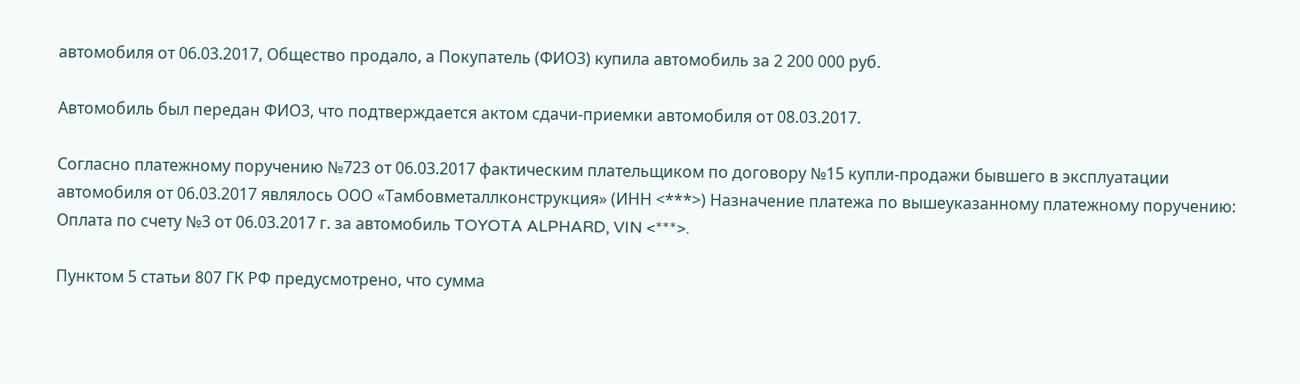автомобиля от 06.03.2017, Общество продало, а Покупатель (ФИО3) купила автомобиль за 2 200 000 руб.

Автомобиль был передан ФИО3, что подтверждается актом сдачи-приемки автомобиля от 08.03.2017.

Согласно платежному поручению №723 от 06.03.2017 фактическим плательщиком по договору №15 купли-продажи бывшего в эксплуатации автомобиля от 06.03.2017 являлось ООО «Тамбовметаллконструкция» (ИНН <***>) Назначение платежа по вышеуказанному платежному поручению: Оплата по счету №3 от 06.03.2017 г. за автомобиль TOYOTA ALPHARD, VIN <***>.

Пунктом 5 статьи 807 ГК РФ предусмотрено, что сумма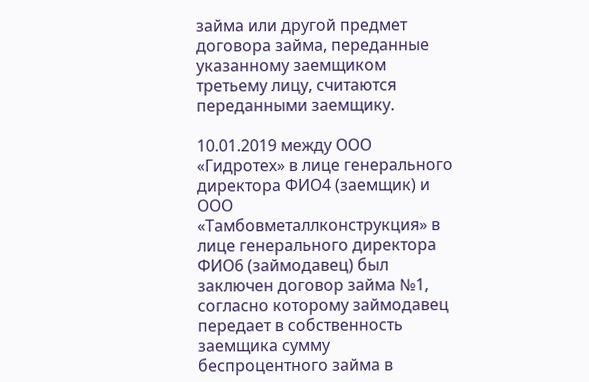займа или другой предмет договора займа, переданные указанному заемщиком третьему лицу, считаются переданными заемщику.

10.01.2019 между ООО «Гидротех» в лице генерального директора ФИО4 (заемщик) и ООО «Тамбовметаллконструкция» в лице генерального директора ФИО6 (займодавец) был заключен договор займа №1, согласно которому займодавец передает в собственность заемщика сумму беспроцентного займа в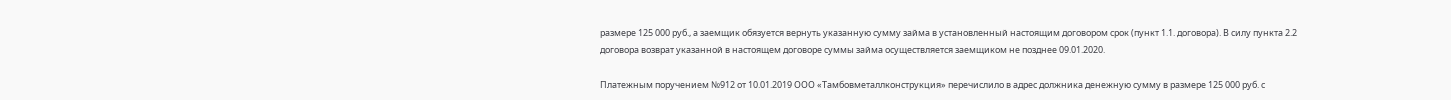размере 125 000 руб., а заемщик обязуется вернуть указанную сумму займа в установленный настоящим договором срок (пункт 1.1. договора). В силу пункта 2.2 договора возврат указанной в настоящем договоре суммы займа осуществляется заемщиком не позднее 09.01.2020.

Платежным поручением №912 от 10.01.2019 ООО «Тамбовметаллконструкция» перечислило в адрес должника денежную сумму в размере 125 000 руб. с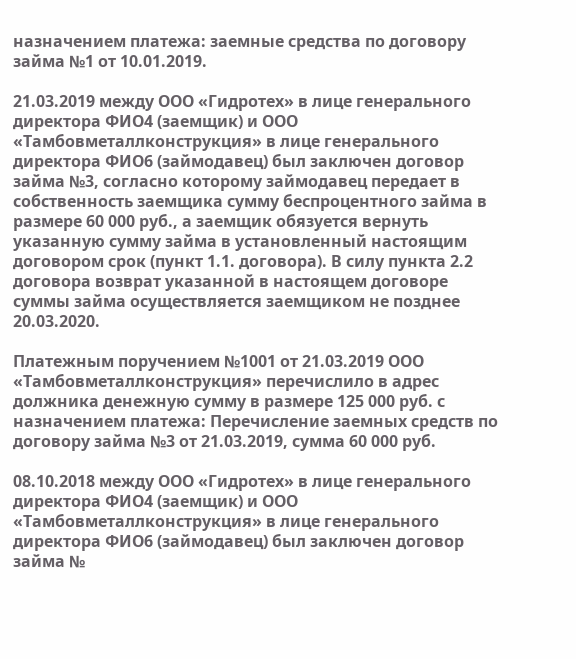назначением платежа: заемные средства по договору займа №1 от 10.01.2019.

21.03.2019 между ООО «Гидротех» в лице генерального директора ФИО4 (заемщик) и ООО «Тамбовметаллконструкция» в лице генерального директора ФИО6 (займодавец) был заключен договор займа №3, согласно которому займодавец передает в собственность заемщика сумму беспроцентного займа в размере 60 000 руб., а заемщик обязуется вернуть указанную сумму займа в установленный настоящим договором срок (пункт 1.1. договора). В силу пункта 2.2 договора возврат указанной в настоящем договоре суммы займа осуществляется заемщиком не позднее 20.03.2020.

Платежным поручением №1001 от 21.03.2019 ООО «Тамбовметаллконструкция» перечислило в адрес должника денежную сумму в размере 125 000 руб. с назначением платежа: Перечисление заемных средств по договору займа №3 от 21.03.2019, сумма 60 000 руб.

08.10.2018 между ООО «Гидротех» в лице генерального директора ФИО4 (заемщик) и ООО «Тамбовметаллконструкция» в лице генерального директора ФИО6 (займодавец) был заключен договор займа №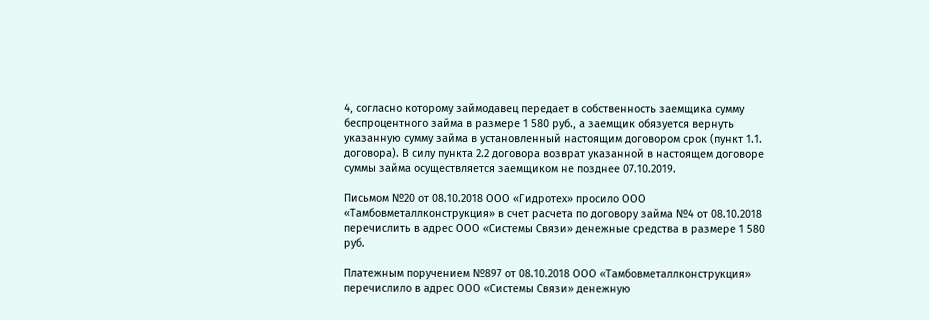4, согласно которому займодавец передает в собственность заемщика сумму беспроцентного займа в размере 1 580 руб., а заемщик обязуется вернуть указанную сумму займа в установленный настоящим договором срок (пункт 1.1. договора). В силу пункта 2.2 договора возврат указанной в настоящем договоре суммы займа осуществляется заемщиком не позднее 07.10.2019.

Письмом №20 от 08.10.2018 ООО «Гидротех» просило ООО «Тамбовметаллконструкция» в счет расчета по договору займа №4 от 08.10.2018 перечислить в адрес ООО «Системы Связи» денежные средства в размере 1 580 руб.

Платежным поручением №897 от 08.10.2018 ООО «Тамбовметаллконструкция» перечислило в адрес ООО «Системы Связи» денежную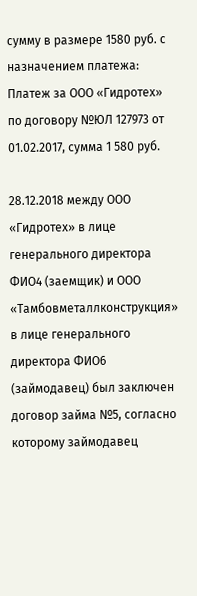сумму в размере 1580 руб. с назначением платежа: Платеж за ООО «Гидротех» по договору №ЮЛ 127973 от 01.02.2017, сумма 1 580 руб.

28.12.2018 между ООО «Гидротех» в лице генерального директора ФИО4 (заемщик) и ООО «Тамбовметаллконструкция» в лице генерального директора ФИО6 (займодавец) был заключен договор займа №5, согласно которому займодавец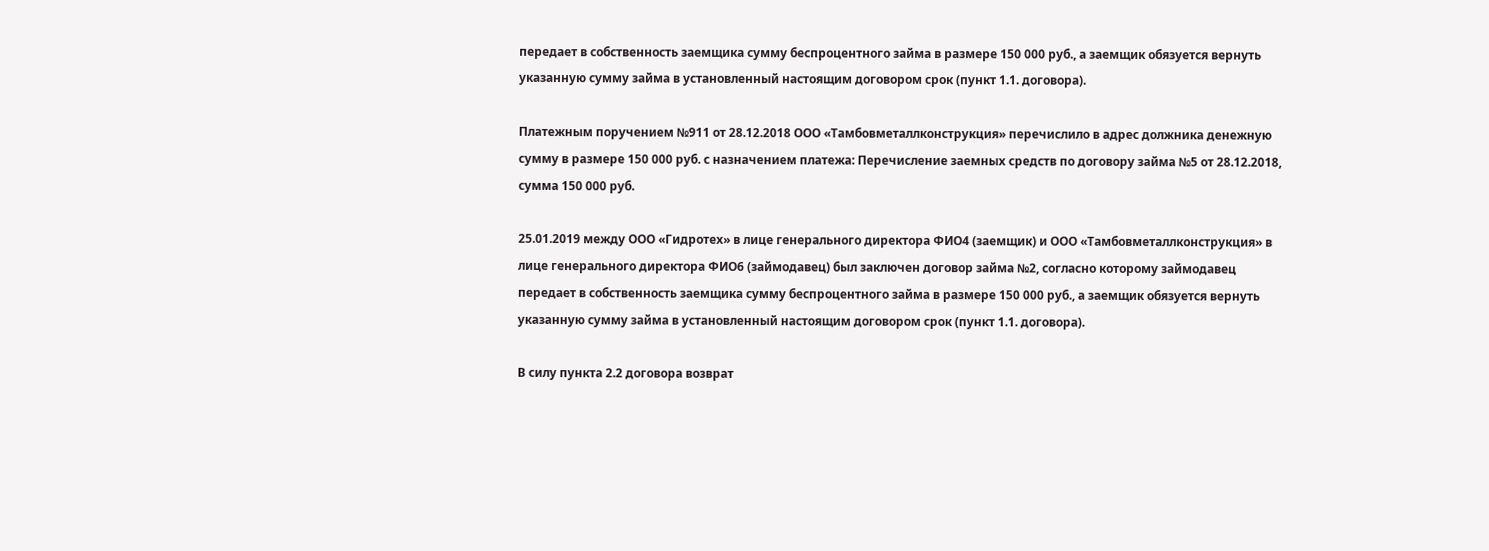передает в собственность заемщика сумму беспроцентного займа в размере 150 000 руб., а заемщик обязуется вернуть указанную сумму займа в установленный настоящим договором срок (пункт 1.1. договора).

Платежным поручением №911 от 28.12.2018 ООО «Тамбовметаллконструкция» перечислило в адрес должника денежную сумму в размере 150 000 руб. с назначением платежа: Перечисление заемных средств по договору займа №5 от 28.12.2018, сумма 150 000 руб.

25.01.2019 между ООО «Гидротех» в лице генерального директора ФИО4 (заемщик) и ООО «Тамбовметаллконструкция» в лице генерального директора ФИО6 (займодавец) был заключен договор займа №2, согласно которому займодавец передает в собственность заемщика сумму беспроцентного займа в размере 150 000 руб., а заемщик обязуется вернуть указанную сумму займа в установленный настоящим договором срок (пункт 1.1. договора).

В силу пункта 2.2 договора возврат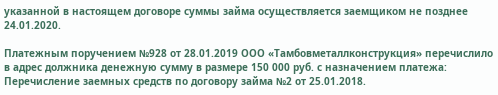указанной в настоящем договоре суммы займа осуществляется заемщиком не позднее 24.01.2020.

Платежным поручением №928 от 28.01.2019 ООО «Тамбовметаллконструкция» перечислило в адрес должника денежную сумму в размере 150 000 руб. с назначением платежа: Перечисление заемных средств по договору займа №2 от 25.01.2018.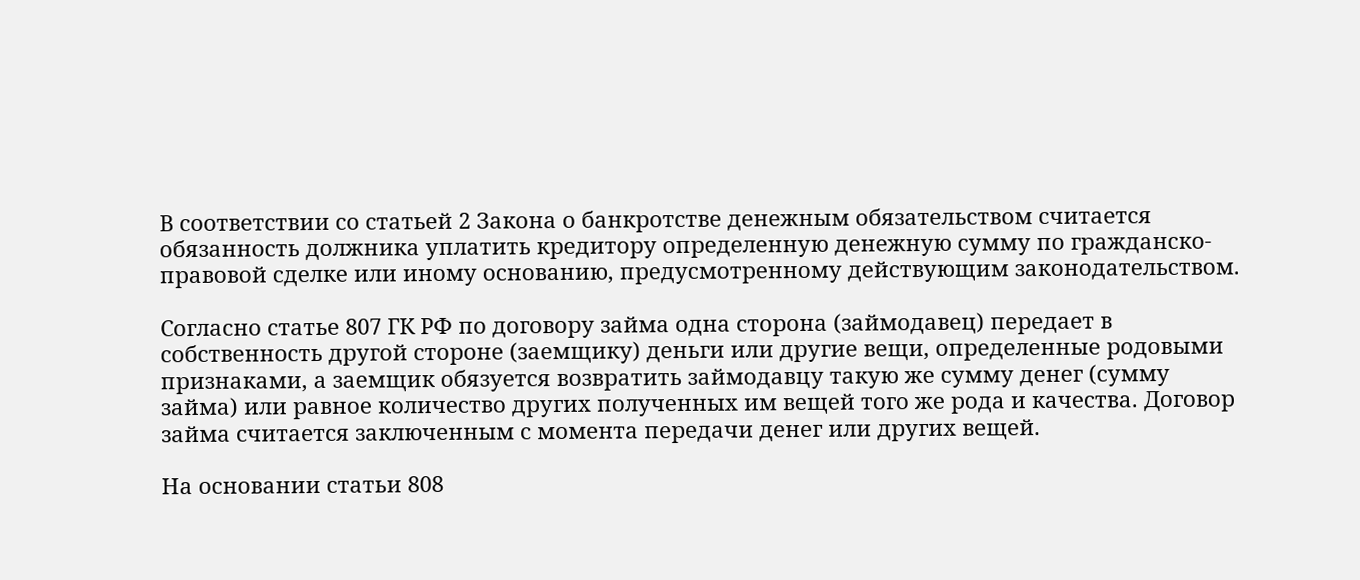В соответствии со статьей 2 Закона о банкротстве денежным обязательством считается обязанность должника уплатить кредитору определенную денежную сумму по гражданско-правовой сделке или иному основанию, предусмотренному действующим законодательством.

Согласно статье 807 ГК РФ по договору займа одна сторона (займодавец) передает в собственность другой стороне (заемщику) деньги или другие вещи, определенные родовыми признаками, а заемщик обязуется возвратить займодавцу такую же сумму денег (сумму займа) или равное количество других полученных им вещей того же рода и качества. Договор займа считается заключенным с момента передачи денег или других вещей.

На основании статьи 808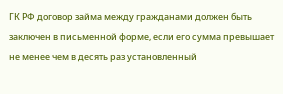ГК РФ договор займа между гражданами должен быть заключен в письменной форме, если его сумма превышает не менее чем в десять раз установленный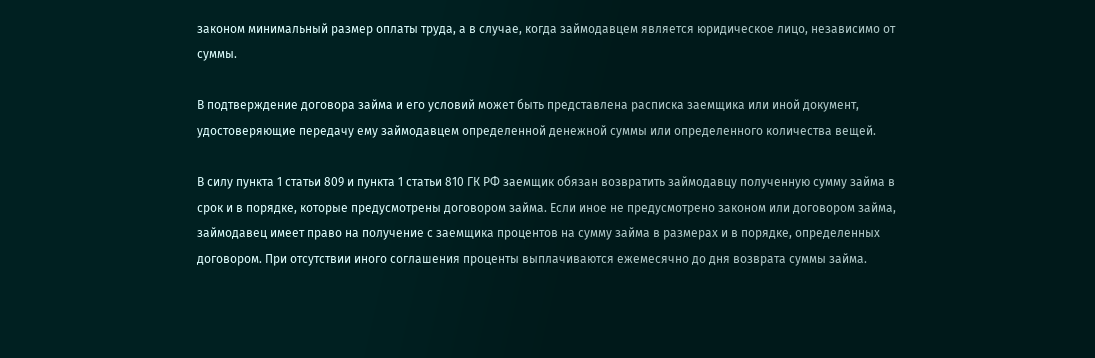законом минимальный размер оплаты труда, а в случае, когда займодавцем является юридическое лицо, независимо от суммы.

В подтверждение договора займа и его условий может быть представлена расписка заемщика или иной документ, удостоверяющие передачу ему займодавцем определенной денежной суммы или определенного количества вещей.

В силу пункта 1 статьи 809 и пункта 1 статьи 810 ГК РФ заемщик обязан возвратить займодавцу полученную сумму займа в срок и в порядке, которые предусмотрены договором займа. Если иное не предусмотрено законом или договором займа, займодавец имеет право на получение с заемщика процентов на сумму займа в размерах и в порядке, определенных договором. При отсутствии иного соглашения проценты выплачиваются ежемесячно до дня возврата суммы займа.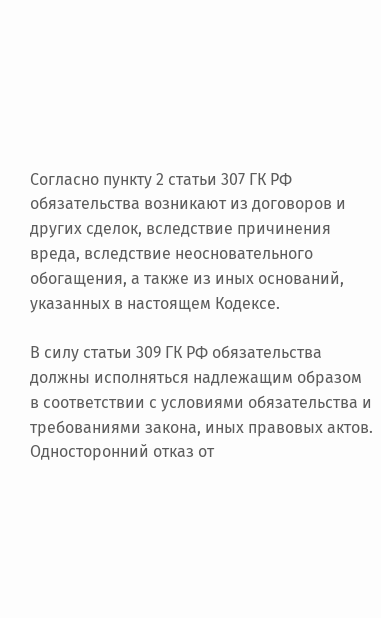Согласно пункту 2 статьи 307 ГК РФ обязательства возникают из договоров и других сделок, вследствие причинения вреда, вследствие неосновательного обогащения, а также из иных оснований, указанных в настоящем Кодексе.

В силу статьи 309 ГК РФ обязательства должны исполняться надлежащим образом в соответствии с условиями обязательства и требованиями закона, иных правовых актов. Односторонний отказ от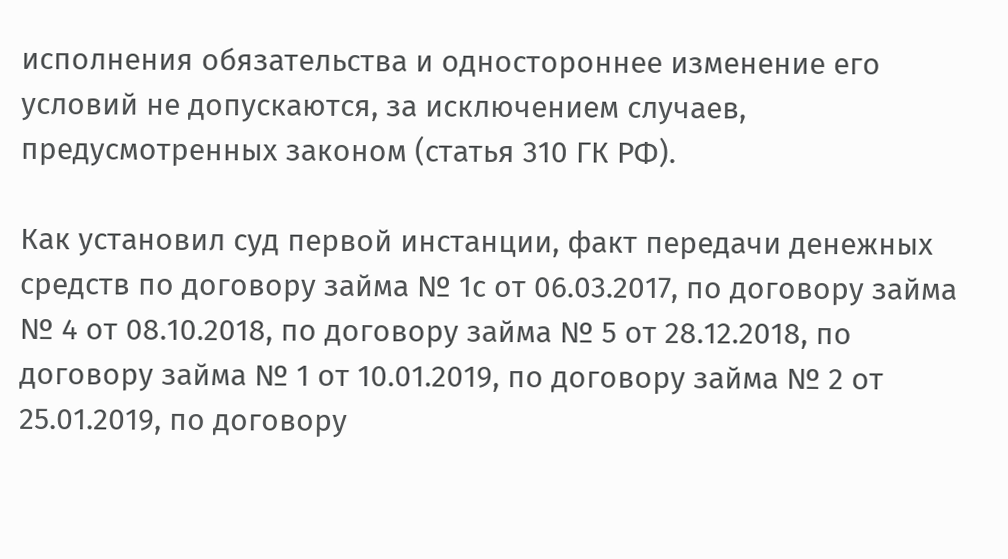исполнения обязательства и одностороннее изменение его условий не допускаются, за исключением случаев, предусмотренных законом (статья 310 ГК РФ).

Как установил суд первой инстанции, факт передачи денежных средств по договору займа № 1с от 06.03.2017, по договору займа № 4 от 08.10.2018, по договору займа № 5 от 28.12.2018, по договору займа № 1 от 10.01.2019, по договору займа № 2 от 25.01.2019, по договору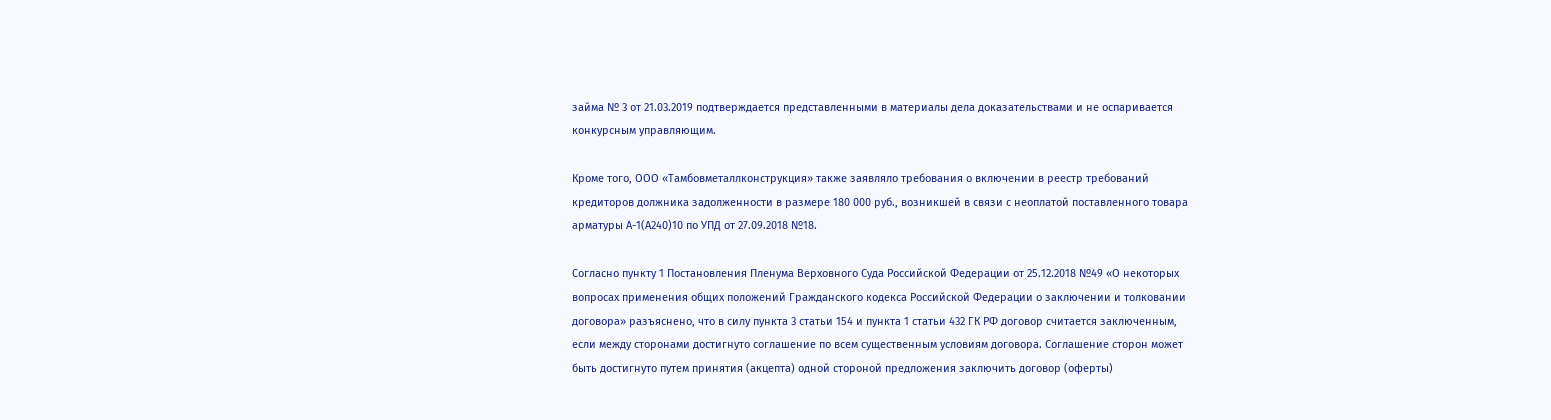займа № 3 от 21.03.2019 подтверждается представленными в материалы дела доказательствами и не оспаривается конкурсным управляющим.

Кроме того, ООО «Тамбовметаллконструкция» также заявляло требования о включении в реестр требований кредиторов должника задолженности в размере 180 000 руб., возникшей в связи с неоплатой поставленного товара арматуры А-1(А240)10 по УПД от 27.09.2018 №18.

Согласно пункту 1 Постановления Пленума Верховного Суда Российской Федерации от 25.12.2018 №49 «О некоторых вопросах применения общих положений Гражданского кодекса Российской Федерации о заключении и толковании договора» разъяснено, что в силу пункта 3 статьи 154 и пункта 1 статьи 432 ГК РФ договор считается заключенным, если между сторонами достигнуто соглашение по всем существенным условиям договора. Соглашение сторон может быть достигнуто путем принятия (акцепта) одной стороной предложения заключить договор (оферты)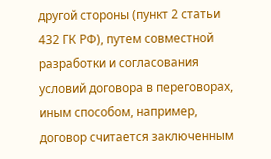другой стороны (пункт 2 статьи 432 ГК РФ), путем совместной разработки и согласования условий договора в переговорах, иным способом, например, договор считается заключенным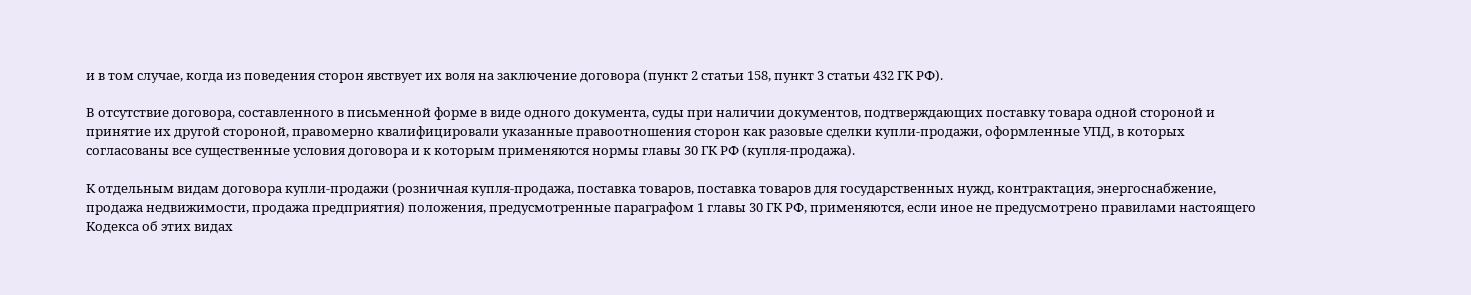и в том случае, когда из поведения сторон явствует их воля на заключение договора (пункт 2 статьи 158, пункт 3 статьи 432 ГК РФ).

В отсутствие договора, составленного в письменной форме в виде одного документа, суды при наличии документов, подтверждающих поставку товара одной стороной и принятие их другой стороной, правомерно квалифицировали указанные правоотношения сторон как разовые сделки купли-продажи, оформленные УПД, в которых согласованы все существенные условия договора и к которым применяются нормы главы 30 ГК РФ (купля-продажа).

К отдельным видам договора купли-продажи (розничная купля-продажа, поставка товаров, поставка товаров для государственных нужд, контрактация, энергоснабжение, продажа недвижимости, продажа предприятия) положения, предусмотренные параграфом 1 главы 30 ГК РФ, применяются, если иное не предусмотрено правилами настоящего Кодекса об этих видах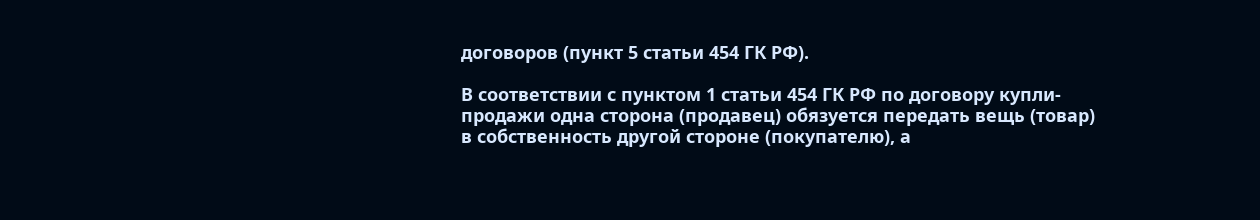договоров (пункт 5 статьи 454 ГК РФ).

В соответствии с пунктом 1 статьи 454 ГК РФ по договору купли-продажи одна сторона (продавец) обязуется передать вещь (товар) в собственность другой стороне (покупателю), а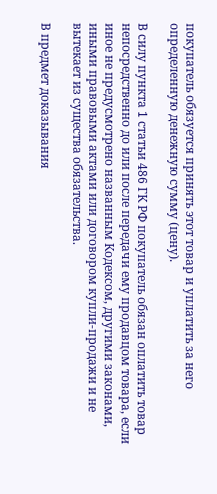покупатель обязуется принять этот товар и уплатить за него определенную денежную сумму (цену).

В силу пункта 1 статьи 486 ГК РФ покупатель обязан оплатить товар непосредственно до или после передачи ему продавцом товара, если иное не предусмотрено названным Кодексом, другими законами, иными правовыми актами или договором купли-продажи и не вытекает из существа обязательства.

В предмет доказывания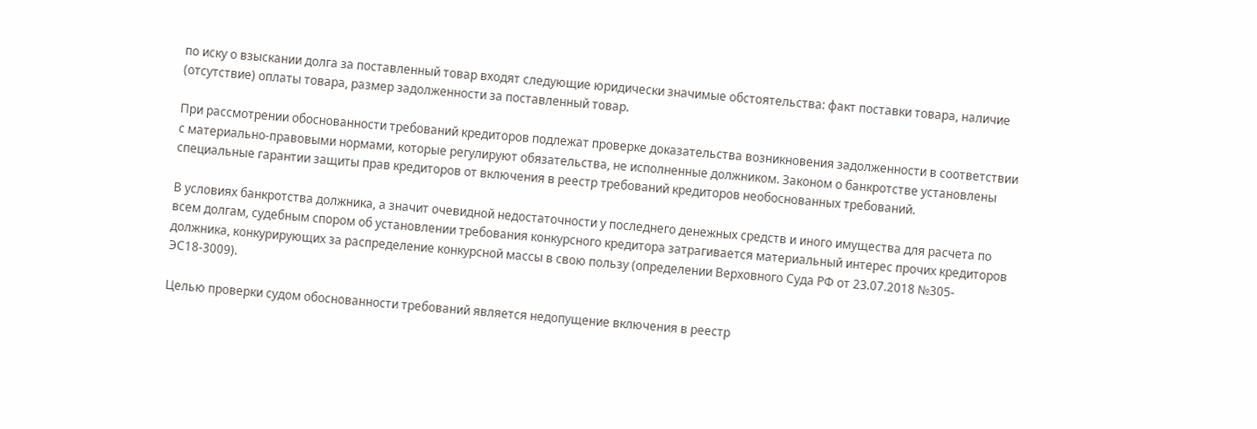по иску о взыскании долга за поставленный товар входят следующие юридически значимые обстоятельства: факт поставки товара, наличие (отсутствие) оплаты товара, размер задолженности за поставленный товар.

При рассмотрении обоснованности требований кредиторов подлежат проверке доказательства возникновения задолженности в соответствии с материально-правовыми нормами, которые регулируют обязательства, не исполненные должником. Законом о банкротстве установлены специальные гарантии защиты прав кредиторов от включения в реестр требований кредиторов необоснованных требований.

В условиях банкротства должника, а значит очевидной недостаточности у последнего денежных средств и иного имущества для расчета по всем долгам, судебным спором об установлении требования конкурсного кредитора затрагивается материальный интерес прочих кредиторов должника, конкурирующих за распределение конкурсной массы в свою пользу (определении Верховного Суда РФ от 23.07.2018 №305-ЭС18-3009).

Целью проверки судом обоснованности требований является недопущение включения в реестр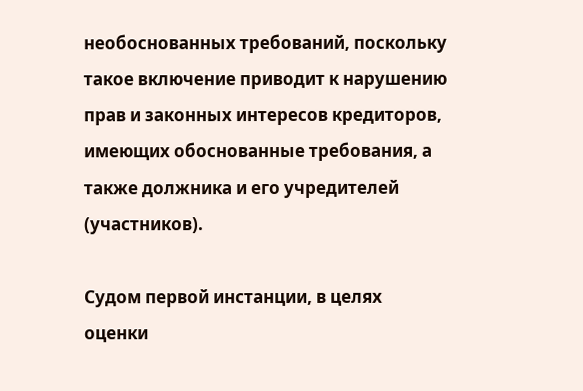необоснованных требований, поскольку такое включение приводит к нарушению прав и законных интересов кредиторов, имеющих обоснованные требования, а также должника и его учредителей (участников).

Судом первой инстанции, в целях оценки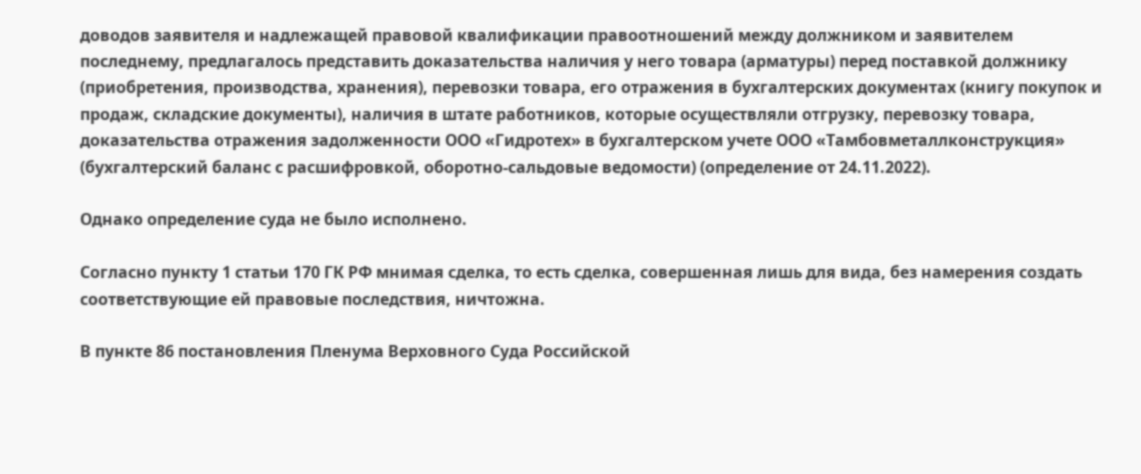доводов заявителя и надлежащей правовой квалификации правоотношений между должником и заявителем последнему, предлагалось представить доказательства наличия у него товара (арматуры) перед поставкой должнику (приобретения, производства, хранения), перевозки товара, его отражения в бухгалтерских документах (книгу покупок и продаж, складские документы), наличия в штате работников, которые осуществляли отгрузку, перевозку товара, доказательства отражения задолженности ООО «Гидротех» в бухгалтерском учете ООО «Тамбовметаллконструкция» (бухгалтерский баланс с расшифровкой, оборотно-сальдовые ведомости) (определение от 24.11.2022).

Однако определение суда не было исполнено.

Согласно пункту 1 статьи 170 ГК РФ мнимая сделка, то есть сделка, совершенная лишь для вида, без намерения создать соответствующие ей правовые последствия, ничтожна.

В пункте 86 постановления Пленума Верховного Суда Российской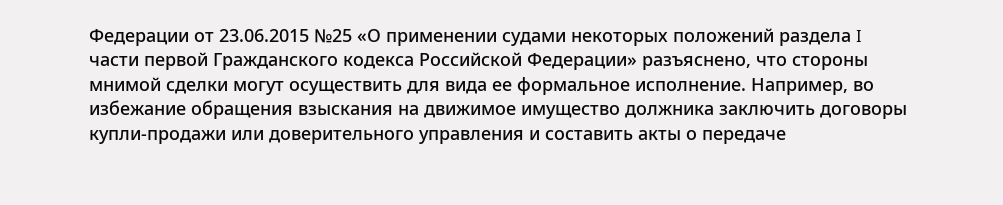Федерации от 23.06.2015 №25 «О применении судами некоторых положений раздела I части первой Гражданского кодекса Российской Федерации» разъяснено, что стороны мнимой сделки могут осуществить для вида ее формальное исполнение. Например, во избежание обращения взыскания на движимое имущество должника заключить договоры купли-продажи или доверительного управления и составить акты о передаче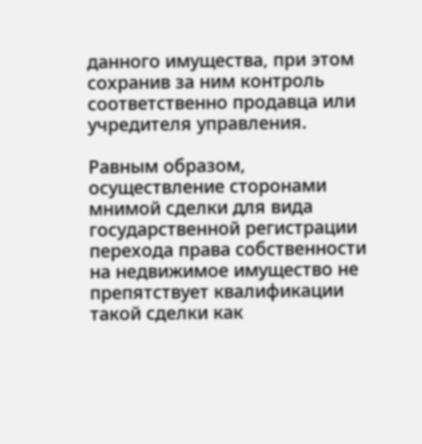данного имущества, при этом сохранив за ним контроль соответственно продавца или учредителя управления.

Равным образом, осуществление сторонами мнимой сделки для вида государственной регистрации перехода права собственности на недвижимое имущество не препятствует квалификации такой сделки как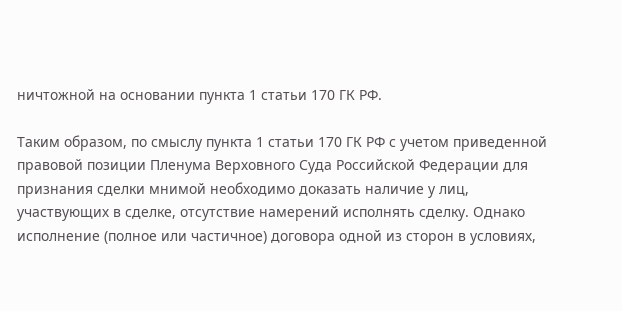ничтожной на основании пункта 1 статьи 170 ГК РФ.

Таким образом, по смыслу пункта 1 статьи 170 ГК РФ с учетом приведенной правовой позиции Пленума Верховного Суда Российской Федерации для признания сделки мнимой необходимо доказать наличие у лиц, участвующих в сделке, отсутствие намерений исполнять сделку. Однако исполнение (полное или частичное) договора одной из сторон в условиях,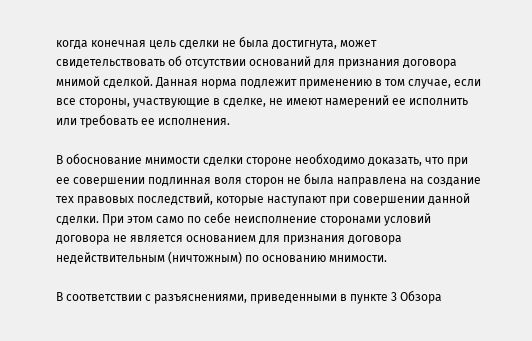когда конечная цель сделки не была достигнута, может свидетельствовать об отсутствии оснований для признания договора мнимой сделкой. Данная норма подлежит применению в том случае, если все стороны, участвующие в сделке, не имеют намерений ее исполнить или требовать ее исполнения.

В обоснование мнимости сделки стороне необходимо доказать, что при ее совершении подлинная воля сторон не была направлена на создание тех правовых последствий, которые наступают при совершении данной сделки. При этом само по себе неисполнение сторонами условий договора не является основанием для признания договора недействительным (ничтожным) по основанию мнимости.

В соответствии с разъяснениями, приведенными в пункте 3 Обзора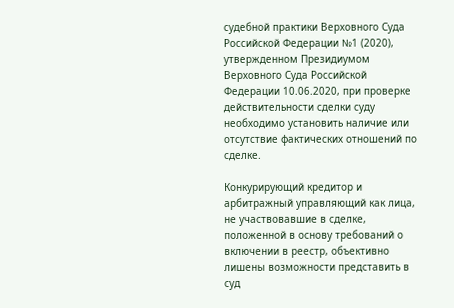судебной практики Верховного Суда Российской Федерации №1 (2020), утвержденном Президиумом Верховного Суда Российской Федерации 10.06.2020, при проверке действительности сделки суду необходимо установить наличие или отсутствие фактических отношений по сделке.

Конкурирующий кредитор и арбитражный управляющий как лица, не участвовавшие в сделке, положенной в основу требований о включении в реестр, объективно лишены возможности представить в суд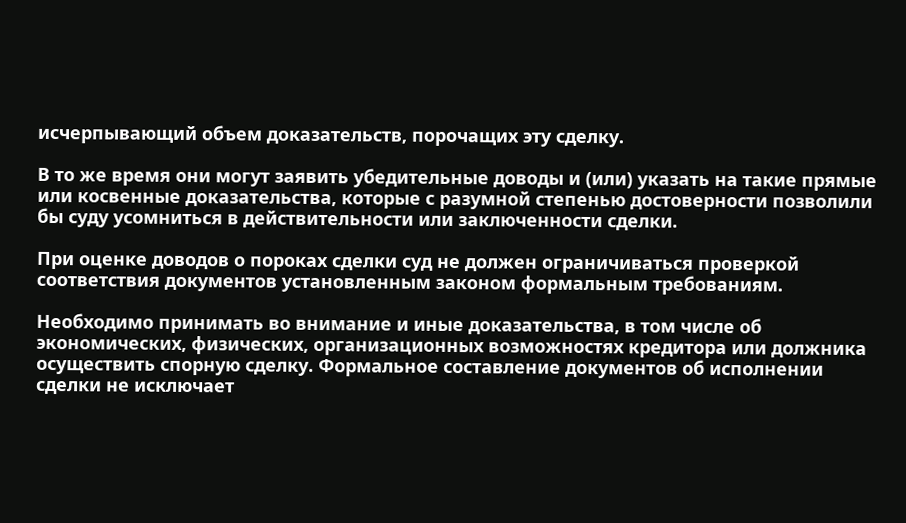исчерпывающий объем доказательств, порочащих эту сделку.

В то же время они могут заявить убедительные доводы и (или) указать на такие прямые или косвенные доказательства, которые с разумной степенью достоверности позволили бы суду усомниться в действительности или заключенности сделки.

При оценке доводов о пороках сделки суд не должен ограничиваться проверкой соответствия документов установленным законом формальным требованиям.

Необходимо принимать во внимание и иные доказательства, в том числе об экономических, физических, организационных возможностях кредитора или должника осуществить спорную сделку. Формальное составление документов об исполнении сделки не исключает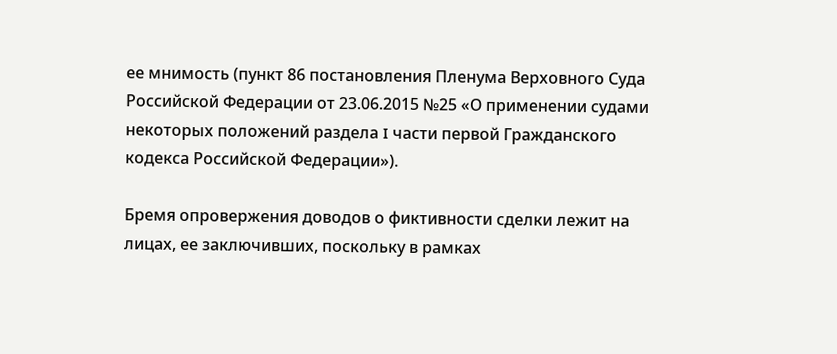ее мнимость (пункт 86 постановления Пленума Верховного Суда Российской Федерации от 23.06.2015 №25 «О применении судами некоторых положений раздела I части первой Гражданского кодекса Российской Федерации»).

Бремя опровержения доводов о фиктивности сделки лежит на лицах, ее заключивших, поскольку в рамках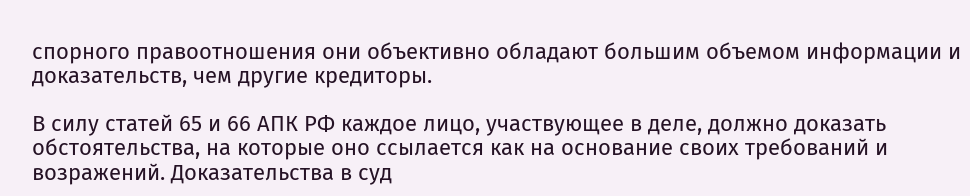спорного правоотношения они объективно обладают большим объемом информации и доказательств, чем другие кредиторы.

В силу статей 65 и 66 АПК РФ каждое лицо, участвующее в деле, должно доказать обстоятельства, на которые оно ссылается как на основание своих требований и возражений. Доказательства в суд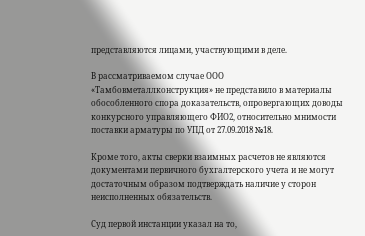представляются лицами, участвующими в деле.

В рассматриваемом случае ООО «Тамбовметаллконструкция» не представило в материалы обособленного спора доказательств, опровергающих доводы конкурсного управляющего ФИО2, относительно мнимости поставки арматуры по УПД от 27.09.2018 №18.

Кроме того, акты сверки взаимных расчетов не являются документами первичного бухгалтерского учета и не могут достаточным образом подтверждать наличие у сторон неисполненных обязательств.

Суд первой инстанции указал на то,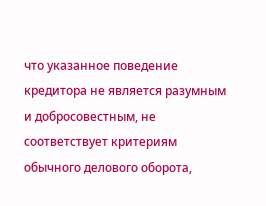что указанное поведение кредитора не является разумным и добросовестным, не соответствует критериям обычного делового оборота,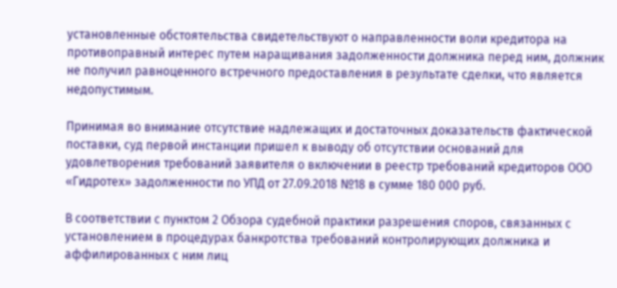установленные обстоятельства свидетельствуют о направленности воли кредитора на противоправный интерес путем наращивания задолженности должника перед ним, должник не получил равноценного встречного предоставления в результате сделки, что является недопустимым.

Принимая во внимание отсутствие надлежащих и достаточных доказательств фактической поставки, суд первой инстанции пришел к выводу об отсутствии оснований для удовлетворения требований заявителя о включении в реестр требований кредиторов ООО «Гидротех» задолженности по УПД от 27.09.2018 №18 в сумме 180 000 руб.

В соответствии с пунктом 2 Обзора судебной практики разрешения споров, связанных с установлением в процедурах банкротства требований контролирующих должника и аффилированных с ним лиц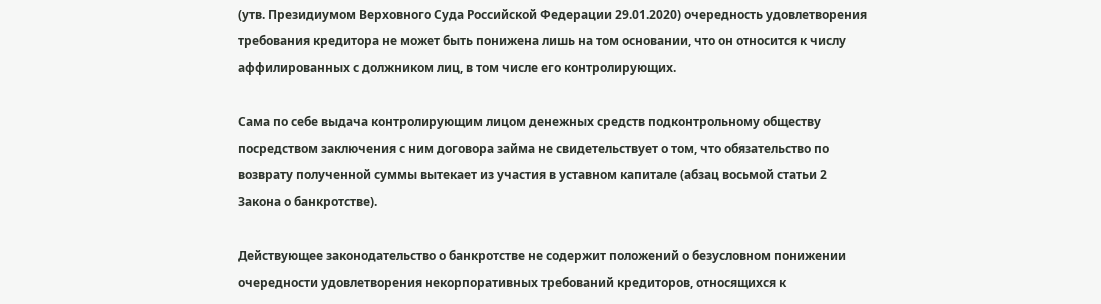(утв. Президиумом Верховного Суда Российской Федерации 29.01.2020) очередность удовлетворения требования кредитора не может быть понижена лишь на том основании, что он относится к числу аффилированных с должником лиц, в том числе его контролирующих.

Сама по себе выдача контролирующим лицом денежных средств подконтрольному обществу посредством заключения с ним договора займа не свидетельствует о том, что обязательство по возврату полученной суммы вытекает из участия в уставном капитале (абзац восьмой статьи 2 Закона о банкротстве).

Действующее законодательство о банкротстве не содержит положений о безусловном понижении очередности удовлетворения некорпоративных требований кредиторов, относящихся к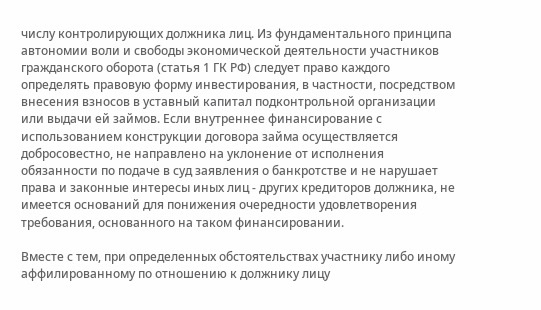числу контролирующих должника лиц. Из фундаментального принципа автономии воли и свободы экономической деятельности участников гражданского оборота (статья 1 ГК РФ) следует право каждого определять правовую форму инвестирования, в частности, посредством внесения взносов в уставный капитал подконтрольной организации или выдачи ей займов. Если внутреннее финансирование с использованием конструкции договора займа осуществляется добросовестно, не направлено на уклонение от исполнения обязанности по подаче в суд заявления о банкротстве и не нарушает права и законные интересы иных лиц - других кредиторов должника, не имеется оснований для понижения очередности удовлетворения требования, основанного на таком финансировании.

Вместе с тем, при определенных обстоятельствах участнику либо иному аффилированному по отношению к должнику лицу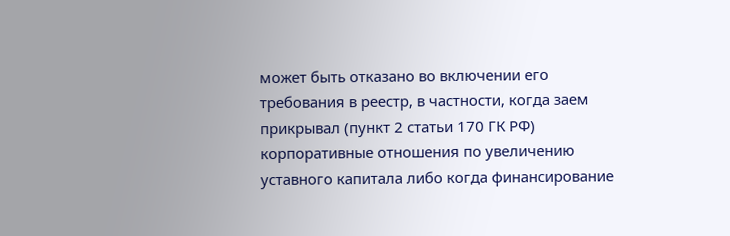может быть отказано во включении его требования в реестр, в частности, когда заем прикрывал (пункт 2 статьи 170 ГК РФ) корпоративные отношения по увеличению уставного капитала либо когда финансирование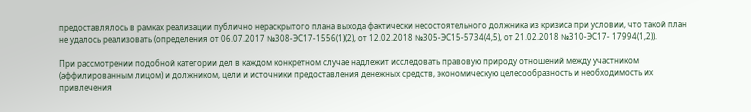предоставлялось в рамках реализации публично нераскрытого плана выхода фактически несостоятельного должника из кризиса при условии, что такой план не удалось реализовать (определения от 06.07.2017 №308-ЭС17-1556(1)(2), от 12.02.2018 №305-ЭС15-5734(4,5), от 21.02.2018 №310-ЭС17- 17994(1,2)).

При рассмотрении подобной категории дел в каждом конкретном случае надлежит исследовать правовую природу отношений между участником (аффилированным лицом) и должником, цели и источники предоставления денежных средств, экономическую целесообразность и необходимость их привлечения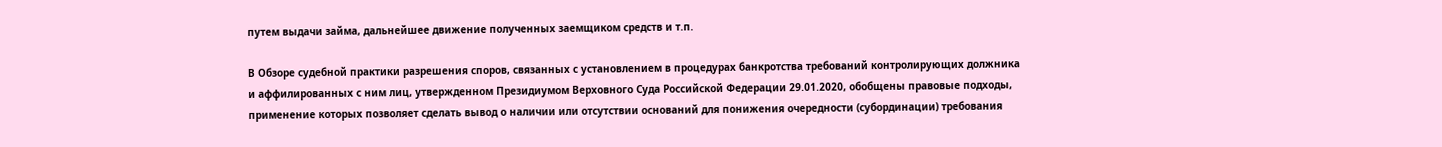путем выдачи займа, дальнейшее движение полученных заемщиком средств и т.п.

В Обзоре судебной практики разрешения споров, связанных с установлением в процедурах банкротства требований контролирующих должника и аффилированных с ним лиц, утвержденном Президиумом Верховного Суда Российской Федерации 29.01.2020, обобщены правовые подходы, применение которых позволяет сделать вывод о наличии или отсутствии оснований для понижения очередности (субординации) требования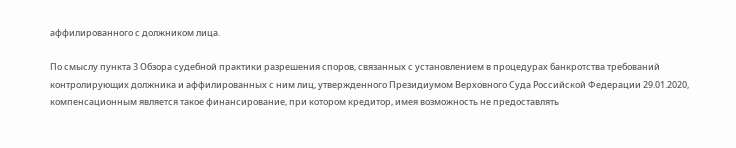аффилированного с должником лица.

По смыслу пункта 3 Обзора судебной практики разрешения споров, связанных с установлением в процедурах банкротства требований контролирующих должника и аффилированных с ним лиц, утвержденного Президиумом Верховного Суда Российской Федерации 29.01.2020, компенсационным является такое финансирование, при котором кредитор, имея возможность не предоставлять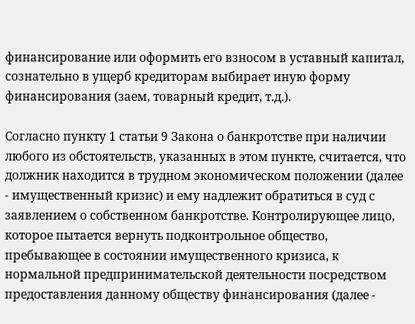финансирование или оформить его взносом в уставный капитал, сознательно в ущерб кредиторам выбирает иную форму финансирования (заем, товарный кредит, т.д.).

Согласно пункту 1 статьи 9 Закона о банкротстве при наличии любого из обстоятельств, указанных в этом пункте, считается, что должник находится в трудном экономическом положении (далее - имущественный кризис) и ему надлежит обратиться в суд с заявлением о собственном банкротстве. Контролирующее лицо, которое пытается вернуть подконтрольное общество, пребывающее в состоянии имущественного кризиса, к нормальной предпринимательской деятельности посредством предоставления данному обществу финансирования (далее -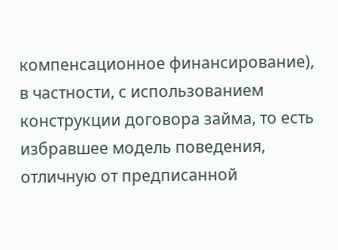компенсационное финансирование), в частности, с использованием конструкции договора займа, то есть избравшее модель поведения, отличную от предписанной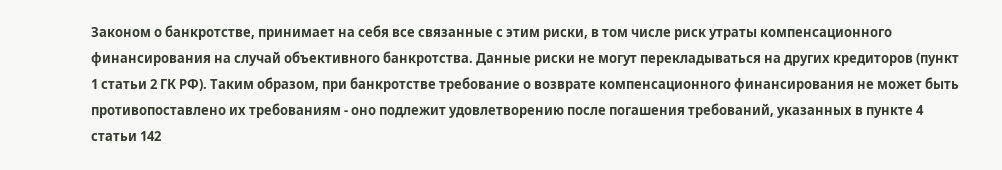Законом о банкротстве, принимает на себя все связанные с этим риски, в том числе риск утраты компенсационного финансирования на случай объективного банкротства. Данные риски не могут перекладываться на других кредиторов (пункт 1 статьи 2 ГК РФ). Таким образом, при банкротстве требование о возврате компенсационного финансирования не может быть противопоставлено их требованиям - оно подлежит удовлетворению после погашения требований, указанных в пункте 4 статьи 142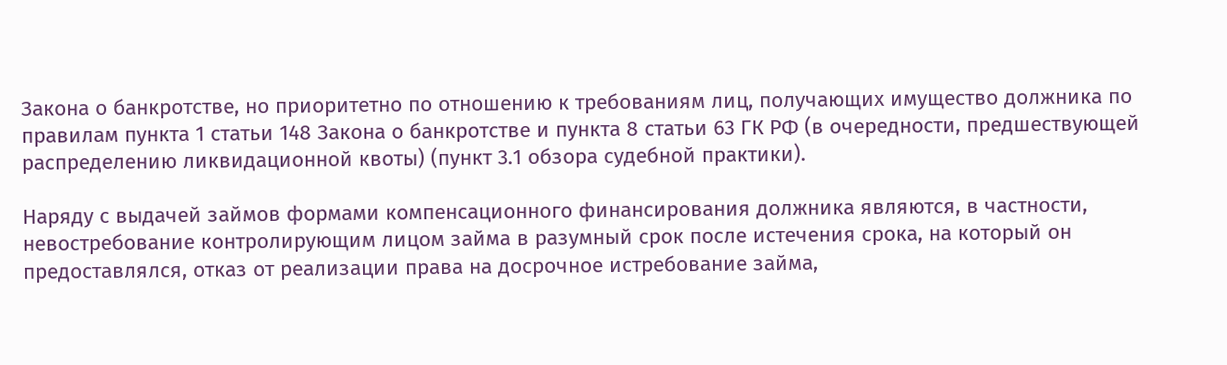Закона о банкротстве, но приоритетно по отношению к требованиям лиц, получающих имущество должника по правилам пункта 1 статьи 148 Закона о банкротстве и пункта 8 статьи 63 ГК РФ (в очередности, предшествующей распределению ликвидационной квоты) (пункт 3.1 обзора судебной практики).

Наряду с выдачей займов формами компенсационного финансирования должника являются, в частности, невостребование контролирующим лицом займа в разумный срок после истечения срока, на который он предоставлялся, отказ от реализации права на досрочное истребование займа,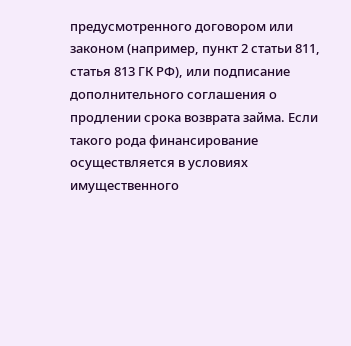предусмотренного договором или законом (например, пункт 2 статьи 811, статья 813 ГК РФ), или подписание дополнительного соглашения о продлении срока возврата займа. Если такого рода финансирование осуществляется в условиях имущественного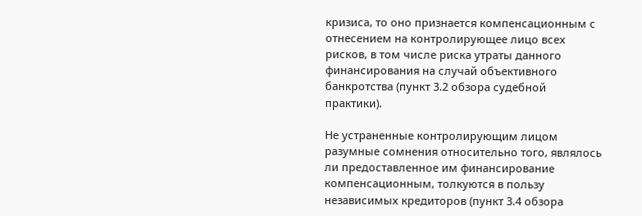кризиса, то оно признается компенсационным с отнесением на контролирующее лицо всех рисков, в том числе риска утраты данного финансирования на случай объективного банкротства (пункт 3.2 обзора судебной практики).

Не устраненные контролирующим лицом разумные сомнения относительно того, являлось ли предоставленное им финансирование компенсационным, толкуются в пользу независимых кредиторов (пункт 3.4 обзора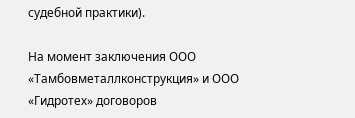судебной практики).

На момент заключения ООО «Тамбовметаллконструкция» и ООО «Гидротех» договоров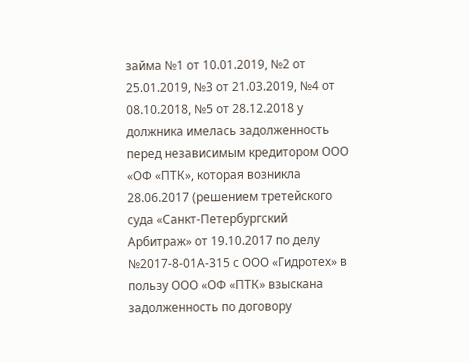займа №1 от 10.01.2019, №2 от 25.01.2019, №3 от 21.03.2019, №4 от 08.10.2018, №5 от 28.12.2018 у должника имелась задолженность перед независимым кредитором ООО «ОФ «ПТК», которая возникла 28.06.2017 (решением третейского суда «Санкт-Петербургский Арбитраж» от 19.10.2017 по делу №2017-8-01А-315 с ООО «Гидротех» в пользу ООО «ОФ «ПТК» взыскана задолженность по договору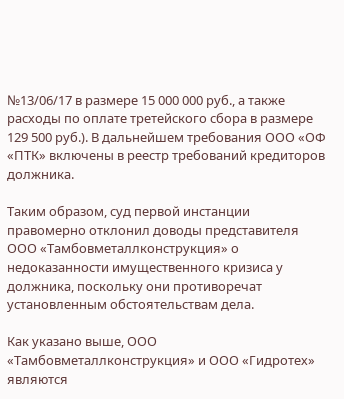№13/06/17 в размере 15 000 000 руб., а также расходы по оплате третейского сбора в размере 129 500 руб.). В дальнейшем требования ООО «ОФ «ПТК» включены в реестр требований кредиторов должника.

Таким образом, суд первой инстанции правомерно отклонил доводы представителя ООО «Тамбовметаллконструкция» о недоказанности имущественного кризиса у должника, поскольку они противоречат установленным обстоятельствам дела.

Как указано выше, ООО «Тамбовметаллконструкция» и ООО «Гидротех» являются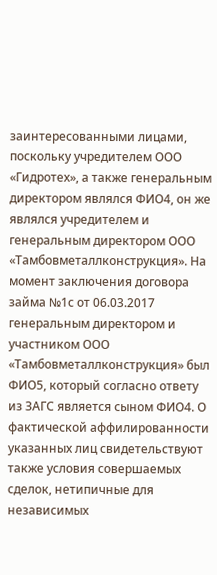заинтересованными лицами, поскольку учредителем ООО «Гидротех», а также генеральным директором являлся ФИО4, он же являлся учредителем и генеральным директором ООО «Тамбовметаллконструкция». На момент заключения договора займа №1с от 06.03.2017 генеральным директором и участником ООО «Тамбовметаллконструкция» был ФИО5, который согласно ответу из ЗАГС является сыном ФИО4. О фактической аффилированности указанных лиц свидетельствуют также условия совершаемых сделок, нетипичные для независимых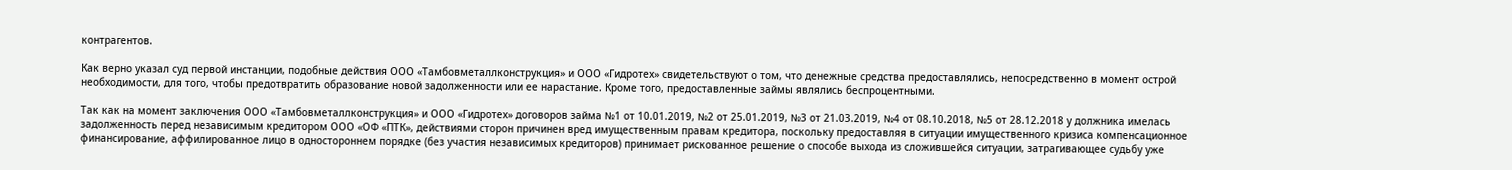контрагентов.

Как верно указал суд первой инстанции, подобные действия ООО «Тамбовметаллконструкция» и ООО «Гидротех» свидетельствуют о том, что денежные средства предоставлялись, непосредственно в момент острой необходимости, для того, чтобы предотвратить образование новой задолженности или ее нарастание. Кроме того, предоставленные займы являлись беспроцентными.

Так как на момент заключения ООО «Тамбовметаллконструкция» и ООО «Гидротех» договоров займа №1 от 10.01.2019, №2 от 25.01.2019, №3 от 21.03.2019, №4 от 08.10.2018, №5 от 28.12.2018 у должника имелась задолженность перед независимым кредитором ООО «ОФ «ПТК», действиями сторон причинен вред имущественным правам кредитора, поскольку предоставляя в ситуации имущественного кризиса компенсационное финансирование, аффилированное лицо в одностороннем порядке (без участия независимых кредиторов) принимает рискованное решение о способе выхода из сложившейся ситуации, затрагивающее судьбу уже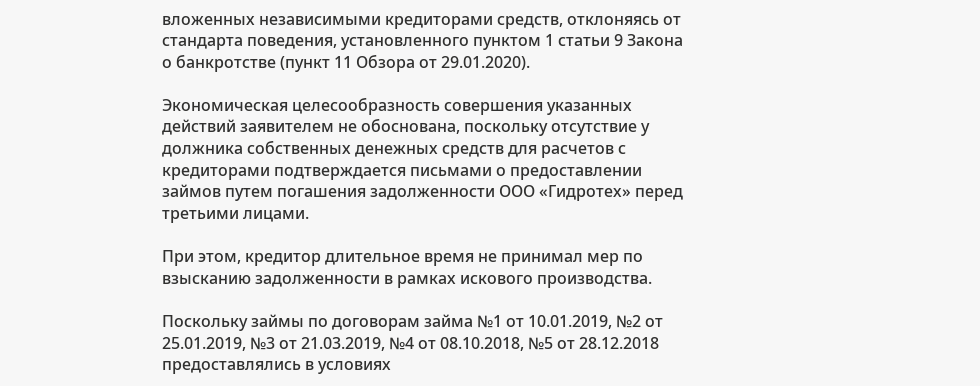вложенных независимыми кредиторами средств, отклоняясь от стандарта поведения, установленного пунктом 1 статьи 9 Закона о банкротстве (пункт 11 Обзора от 29.01.2020).

Экономическая целесообразность совершения указанных действий заявителем не обоснована, поскольку отсутствие у должника собственных денежных средств для расчетов с кредиторами подтверждается письмами о предоставлении займов путем погашения задолженности ООО «Гидротех» перед третьими лицами.

При этом, кредитор длительное время не принимал мер по взысканию задолженности в рамках искового производства.

Поскольку займы по договорам займа №1 от 10.01.2019, №2 от 25.01.2019, №3 от 21.03.2019, №4 от 08.10.2018, №5 от 28.12.2018 предоставлялись в условиях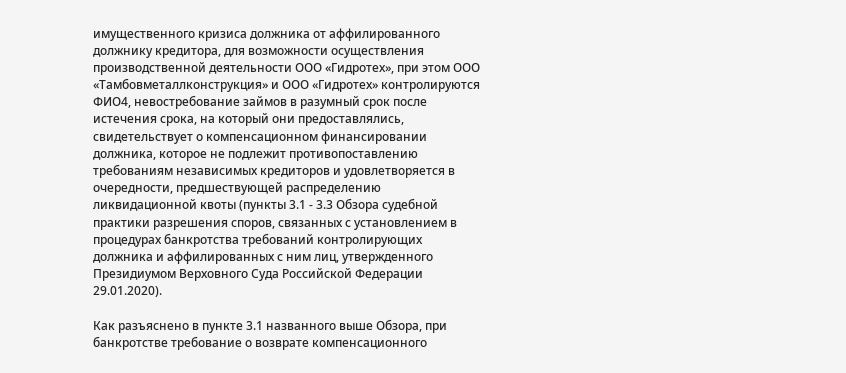имущественного кризиса должника от аффилированного должнику кредитора, для возможности осуществления производственной деятельности ООО «Гидротех», при этом ООО «Тамбовметаллконструкция» и ООО «Гидротех» контролируются ФИО4, невостребование займов в разумный срок после истечения срока, на который они предоставлялись, свидетельствует о компенсационном финансировании должника, которое не подлежит противопоставлению требованиям независимых кредиторов и удовлетворяется в очередности, предшествующей распределению ликвидационной квоты (пункты 3.1 - 3.3 Обзора судебной практики разрешения споров, связанных с установлением в процедурах банкротства требований контролирующих должника и аффилированных с ним лиц, утвержденного Президиумом Верховного Суда Российской Федерации 29.01.2020).

Как разъяснено в пункте 3.1 названного выше Обзора, при банкротстве требование о возврате компенсационного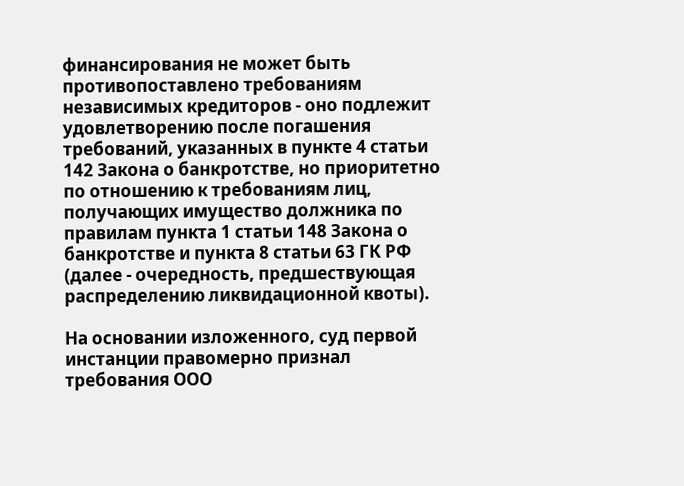финансирования не может быть противопоставлено требованиям независимых кредиторов - оно подлежит удовлетворению после погашения требований, указанных в пункте 4 статьи 142 Закона о банкротстве, но приоритетно по отношению к требованиям лиц, получающих имущество должника по правилам пункта 1 статьи 148 Закона о банкротстве и пункта 8 статьи 63 ГК РФ (далее - очередность, предшествующая распределению ликвидационной квоты).

На основании изложенного, суд первой инстанции правомерно признал требования ООО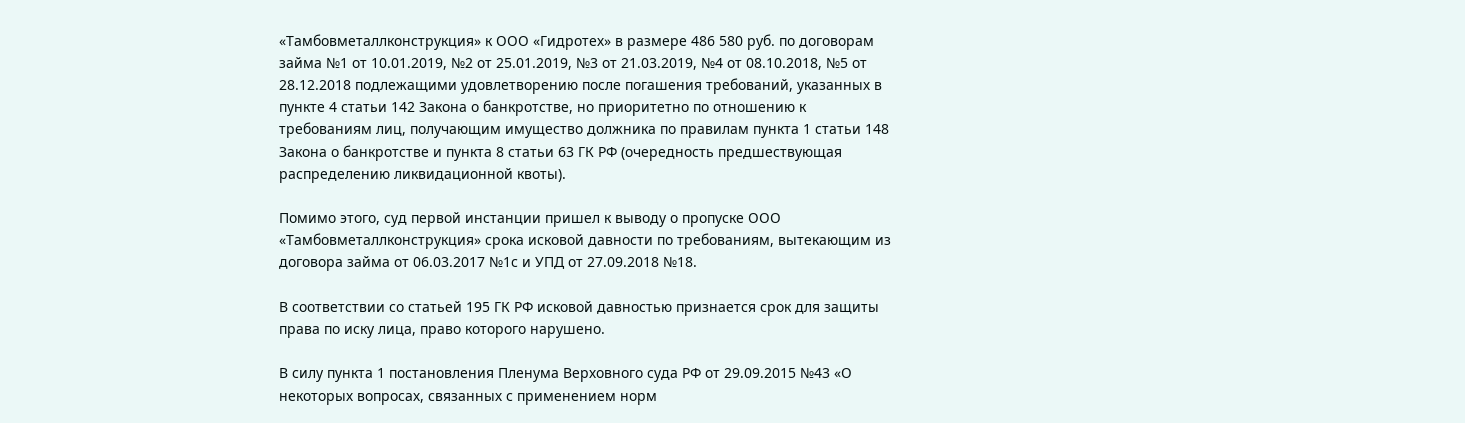«Тамбовметаллконструкция» к ООО «Гидротех» в размере 486 580 руб. по договорам займа №1 от 10.01.2019, №2 от 25.01.2019, №3 от 21.03.2019, №4 от 08.10.2018, №5 от 28.12.2018 подлежащими удовлетворению после погашения требований, указанных в пункте 4 статьи 142 Закона о банкротстве, но приоритетно по отношению к требованиям лиц, получающим имущество должника по правилам пункта 1 статьи 148 Закона о банкротстве и пункта 8 статьи 63 ГК РФ (очередность предшествующая распределению ликвидационной квоты).

Помимо этого, суд первой инстанции пришел к выводу о пропуске ООО «Тамбовметаллконструкция» срока исковой давности по требованиям, вытекающим из договора займа от 06.03.2017 №1с и УПД от 27.09.2018 №18.

В соответствии со статьей 195 ГК РФ исковой давностью признается срок для защиты права по иску лица, право которого нарушено.

В силу пункта 1 постановления Пленума Верховного суда РФ от 29.09.2015 №43 «О некоторых вопросах, связанных с применением норм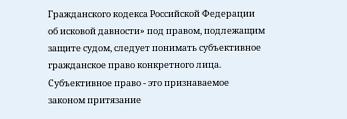Гражданского кодекса Российской Федерации об исковой давности» под правом, подлежащим защите судом, следует понимать субъективное гражданское право конкретного лица. Субъективное право - это признаваемое законом притязание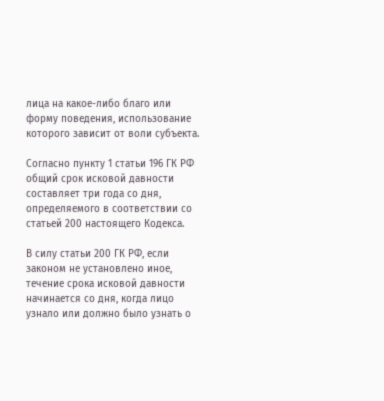лица на какое-либо благо или форму поведения, использование которого зависит от воли субъекта.

Согласно пункту 1 статьи 196 ГК РФ общий срок исковой давности составляет три года со дня, определяемого в соответствии со статьей 200 настоящего Кодекса.

В силу статьи 200 ГК РФ, если законом не установлено иное, течение срока исковой давности начинается со дня, когда лицо узнало или должно было узнать о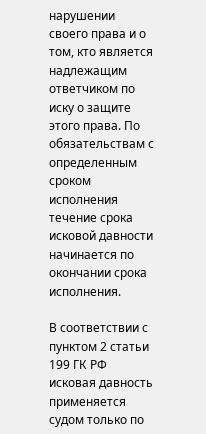нарушении своего права и о том, кто является надлежащим ответчиком по иску о защите этого права. По обязательствам с определенным сроком исполнения течение срока исковой давности начинается по окончании срока исполнения.

В соответствии с пунктом 2 статьи 199 ГК РФ исковая давность применяется судом только по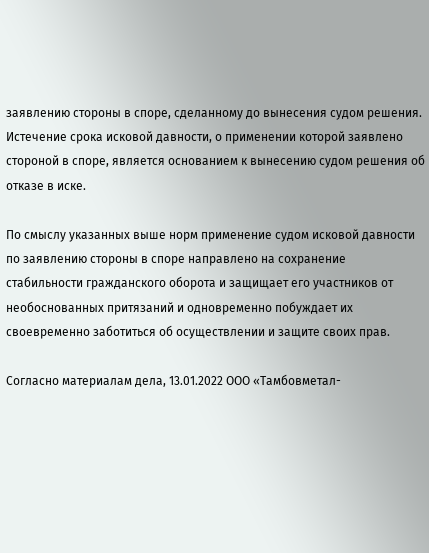заявлению стороны в споре, сделанному до вынесения судом решения. Истечение срока исковой давности, о применении которой заявлено стороной в споре, является основанием к вынесению судом решения об отказе в иске.

По смыслу указанных выше норм применение судом исковой давности по заявлению стороны в споре направлено на сохранение стабильности гражданского оборота и защищает его участников от необоснованных притязаний и одновременно побуждает их своевременно заботиться об осуществлении и защите своих прав.

Согласно материалам дела, 13.01.2022 ООО «Тамбовметал-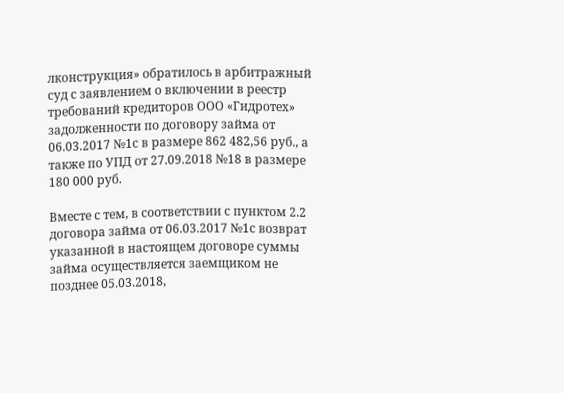лконструкция» обратилось в арбитражный суд с заявлением о включении в реестр требований кредиторов ООО «Гидротех» задолженности по договору займа от 06.03.2017 №1с в размере 862 482,56 руб., а также по УПД от 27.09.2018 №18 в размере 180 000 руб.

Вместе с тем, в соответствии с пунктом 2.2 договора займа от 06.03.2017 №1с возврат указанной в настоящем договоре суммы займа осуществляется заемщиком не позднее 05.03.2018,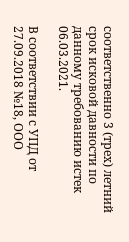соответственно 3 (трех) летний срок исковой давности по данному требованию истек 06.03.2021.

В соответствии с УПД от 27.09.2018 №18, ООО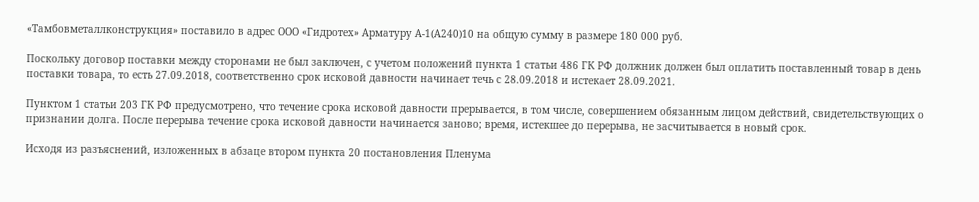«Тамбовметаллконструкция» поставило в адрес ООО «Гидротех» Арматуру А-1(А240)10 на общую сумму в размере 180 000 руб.

Поскольку договор поставки между сторонами не был заключен, с учетом положений пункта 1 статьи 486 ГК РФ должник должен был оплатить поставленный товар в день поставки товара, то есть 27.09.2018, соответственно срок исковой давности начинает течь с 28.09.2018 и истекает 28.09.2021.

Пунктом 1 статьи 203 ГК РФ предусмотрено, что течение срока исковой давности прерывается, в том числе, совершением обязанным лицом действий, свидетельствующих о признании долга. После перерыва течение срока исковой давности начинается заново; время, истекшее до перерыва, не засчитывается в новый срок.

Исходя из разъяснений, изложенных в абзаце втором пункта 20 постановления Пленума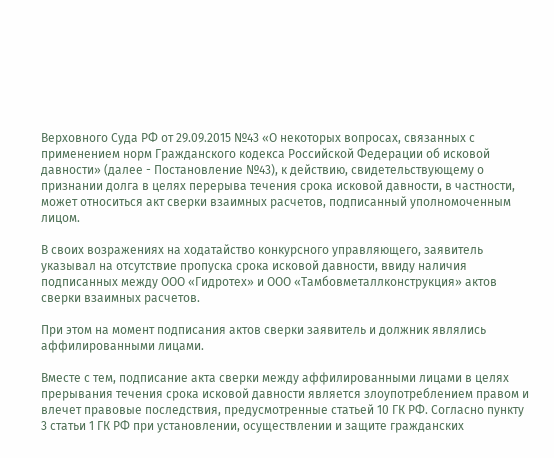Верховного Суда РФ от 29.09.2015 №43 «О некоторых вопросах, связанных с применением норм Гражданского кодекса Российской Федерации об исковой давности» (далее - Постановление №43), к действию, свидетельствующему о признании долга в целях перерыва течения срока исковой давности, в частности, может относиться акт сверки взаимных расчетов, подписанный уполномоченным лицом.

В своих возражениях на ходатайство конкурсного управляющего, заявитель указывал на отсутствие пропуска срока исковой давности, ввиду наличия подписанных между ООО «Гидротех» и ООО «Тамбовметаллконструкция» актов сверки взаимных расчетов.

При этом на момент подписания актов сверки заявитель и должник являлись аффилированными лицами.

Вместе с тем, подписание акта сверки между аффилированными лицами в целях прерывания течения срока исковой давности является злоупотреблением правом и влечет правовые последствия, предусмотренные статьей 10 ГК РФ. Согласно пункту 3 статьи 1 ГК РФ при установлении, осуществлении и защите гражданских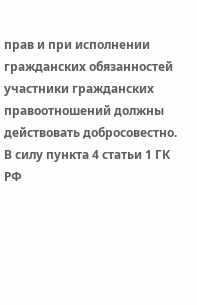прав и при исполнении гражданских обязанностей участники гражданских правоотношений должны действовать добросовестно. В силу пункта 4 статьи 1 ГК РФ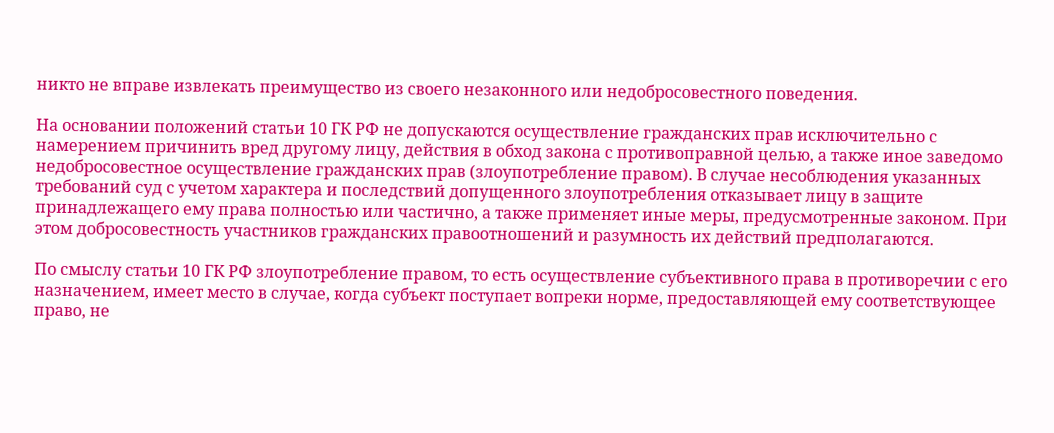никто не вправе извлекать преимущество из своего незаконного или недобросовестного поведения.

На основании положений статьи 10 ГК РФ не допускаются осуществление гражданских прав исключительно с намерением причинить вред другому лицу, действия в обход закона с противоправной целью, а также иное заведомо недобросовестное осуществление гражданских прав (злоупотребление правом). В случае несоблюдения указанных требований суд с учетом характера и последствий допущенного злоупотребления отказывает лицу в защите принадлежащего ему права полностью или частично, а также применяет иные меры, предусмотренные законом. При этом добросовестность участников гражданских правоотношений и разумность их действий предполагаются.

По смыслу статьи 10 ГК РФ злоупотребление правом, то есть осуществление субъективного права в противоречии с его назначением, имеет место в случае, когда субъект поступает вопреки норме, предоставляющей ему соответствующее право, не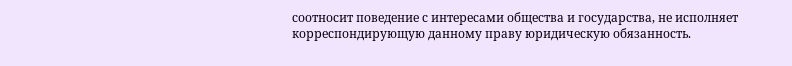соотносит поведение с интересами общества и государства, не исполняет корреспондирующую данному праву юридическую обязанность.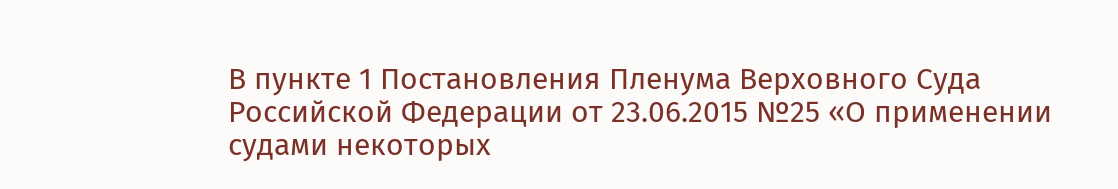В пункте 1 Постановления Пленума Верховного Суда Российской Федерации от 23.06.2015 №25 «О применении судами некоторых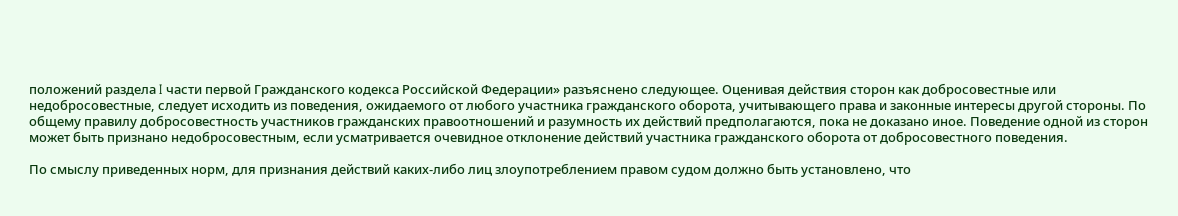положений раздела I части первой Гражданского кодекса Российской Федерации» разъяснено следующее. Оценивая действия сторон как добросовестные или недобросовестные, следует исходить из поведения, ожидаемого от любого участника гражданского оборота, учитывающего права и законные интересы другой стороны. По общему правилу добросовестность участников гражданских правоотношений и разумность их действий предполагаются, пока не доказано иное. Поведение одной из сторон может быть признано недобросовестным, если усматривается очевидное отклонение действий участника гражданского оборота от добросовестного поведения.

По смыслу приведенных норм, для признания действий каких-либо лиц злоупотреблением правом судом должно быть установлено, что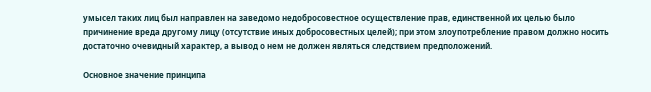умысел таких лиц был направлен на заведомо недобросовестное осуществление прав, единственной их целью было причинение вреда другому лицу (отсутствие иных добросовестных целей); при этом злоупотребление правом должно носить достаточно очевидный характер, а вывод о нем не должен являться следствием предположений.

Основное значение принципа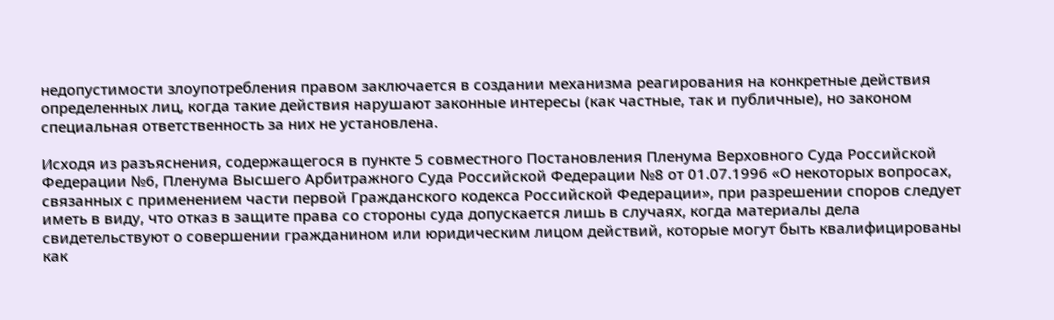недопустимости злоупотребления правом заключается в создании механизма реагирования на конкретные действия определенных лиц, когда такие действия нарушают законные интересы (как частные, так и публичные), но законом специальная ответственность за них не установлена.

Исходя из разъяснения, содержащегося в пункте 5 совместного Постановления Пленума Верховного Суда Российской Федерации №6, Пленума Высшего Арбитражного Суда Российской Федерации №8 от 01.07.1996 «О некоторых вопросах, связанных с применением части первой Гражданского кодекса Российской Федерации», при разрешении споров следует иметь в виду, что отказ в защите права со стороны суда допускается лишь в случаях, когда материалы дела свидетельствуют о совершении гражданином или юридическим лицом действий, которые могут быть квалифицированы как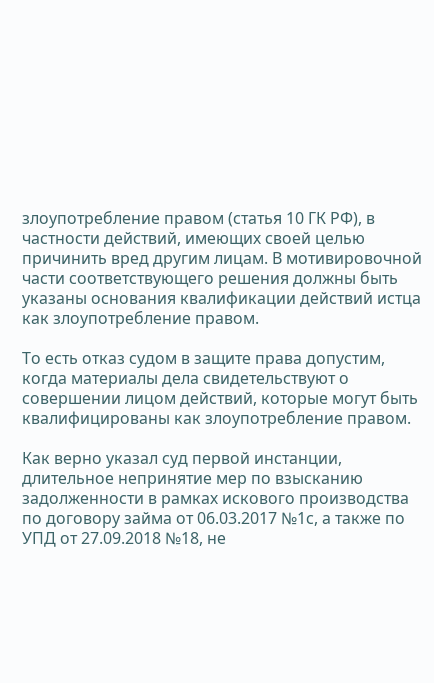злоупотребление правом (статья 10 ГК РФ), в частности действий, имеющих своей целью причинить вред другим лицам. В мотивировочной части соответствующего решения должны быть указаны основания квалификации действий истца как злоупотребление правом.

То есть отказ судом в защите права допустим, когда материалы дела свидетельствуют о совершении лицом действий, которые могут быть квалифицированы как злоупотребление правом.

Как верно указал суд первой инстанции, длительное непринятие мер по взысканию задолженности в рамках искового производства по договору займа от 06.03.2017 №1с, а также по УПД от 27.09.2018 №18, не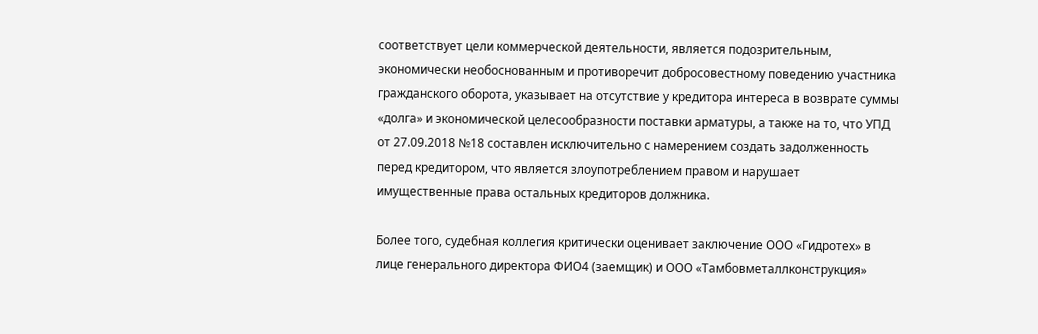соответствует цели коммерческой деятельности, является подозрительным, экономически необоснованным и противоречит добросовестному поведению участника гражданского оборота, указывает на отсутствие у кредитора интереса в возврате суммы «долга» и экономической целесообразности поставки арматуры, а также на то, что УПД от 27.09.2018 №18 составлен исключительно с намерением создать задолженность перед кредитором, что является злоупотреблением правом и нарушает имущественные права остальных кредиторов должника.

Более того, судебная коллегия критически оценивает заключение ООО «Гидротех» в лице генерального директора ФИО4 (заемщик) и ООО «Тамбовметаллконструкция»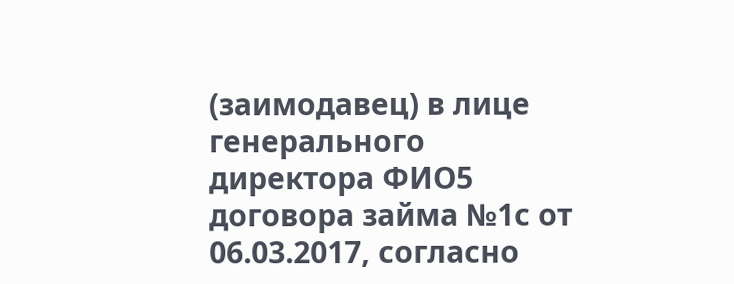(заимодавец) в лице генерального директора ФИО5 договора займа №1с от 06.03.2017, согласно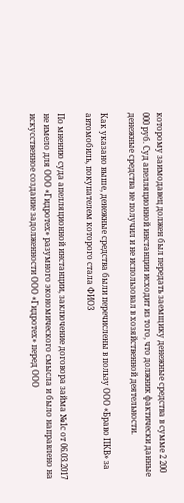которому заимодавец должен был передать заемщику денежные средства в сумме 2 200 000 руб. Суд апелляционной инстанции исходит из того, что должник фактически данные денежные средства не получил и не использовал в хозяйственной деятельности.

Как указано выше, денежные средства были перечислены в пользу ООО «Браво ПКВ» за автомобиль, покупателем которого стала ФИО3

По мнению суда апелляционной инстанции, заключение договора займа №1с от 06.03.2017 не имело для ООО «Гидротех» разумного экономического смысла и было направлено на искусственное создание задолженности ООО «Гидротех» перед ООО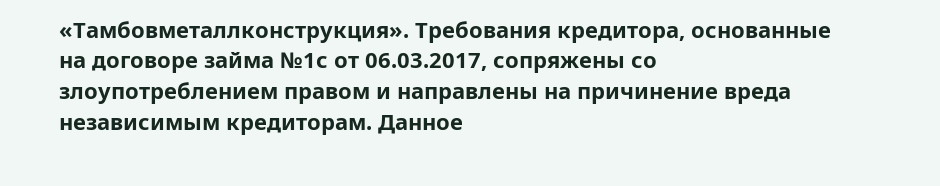«Тамбовметаллконструкция». Требования кредитора, основанные на договоре займа №1с от 06.03.2017, сопряжены со злоупотреблением правом и направлены на причинение вреда независимым кредиторам. Данное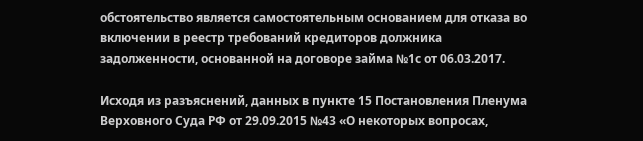обстоятельство является самостоятельным основанием для отказа во включении в реестр требований кредиторов должника задолженности, основанной на договоре займа №1с от 06.03.2017.

Исходя из разъяснений, данных в пункте 15 Постановления Пленума Верховного Суда РФ от 29.09.2015 №43 «О некоторых вопросах,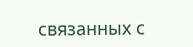связанных с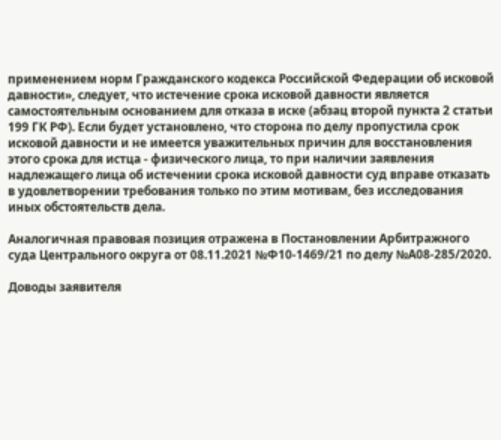применением норм Гражданского кодекса Российской Федерации об исковой давности», следует, что истечение срока исковой давности является самостоятельным основанием для отказа в иске (абзац второй пункта 2 статьи 199 ГК РФ). Если будет установлено, что сторона по делу пропустила срок исковой давности и не имеется уважительных причин для восстановления этого срока для истца - физического лица, то при наличии заявления надлежащего лица об истечении срока исковой давности суд вправе отказать в удовлетворении требования только по этим мотивам, без исследования иных обстоятельств дела.

Аналогичная правовая позиция отражена в Постановлении Арбитражного суда Центрального округа от 08.11.2021 №Ф10-1469/21 по делу №А08-285/2020.

Доводы заявителя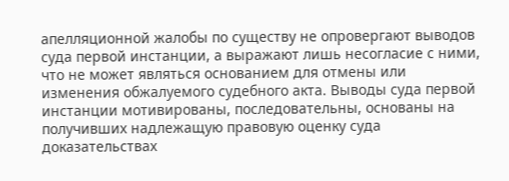апелляционной жалобы по существу не опровергают выводов суда первой инстанции, а выражают лишь несогласие с ними, что не может являться основанием для отмены или изменения обжалуемого судебного акта. Выводы суда первой инстанции мотивированы, последовательны, основаны на получивших надлежащую правовую оценку суда доказательствах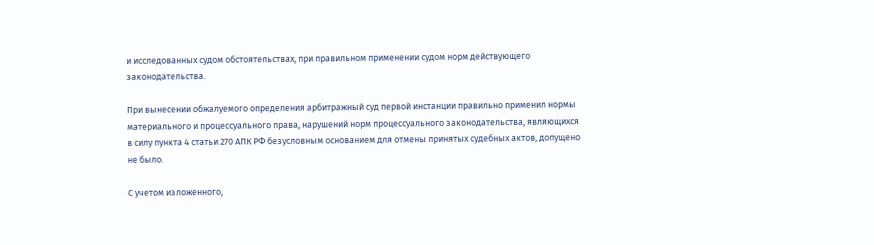и исследованных судом обстоятельствах, при правильном применении судом норм действующего законодательства.

При вынесении обжалуемого определения арбитражный суд первой инстанции правильно применил нормы материального и процессуального права, нарушений норм процессуального законодательства, являющихся в силу пункта 4 статьи 270 АПК РФ безусловным основанием для отмены принятых судебных актов, допущено не было.

С учетом изложенного,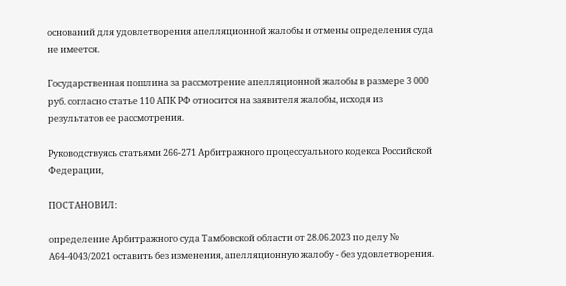оснований для удовлетворения апелляционной жалобы и отмены определения суда не имеется.

Государственная пошлина за рассмотрение апелляционной жалобы в размере 3 000 руб. согласно статье 110 АПК РФ относится на заявителя жалобы, исходя из результатов ее рассмотрения.

Руководствуясь статьями 266-271 Арбитражного процессуального кодекса Российской Федерации,

ПОСТАНОВИЛ:

определение Арбитражного суда Тамбовской области от 28.06.2023 по делу № А64-4043/2021 оставить без изменения, апелляционную жалобу - без удовлетворения.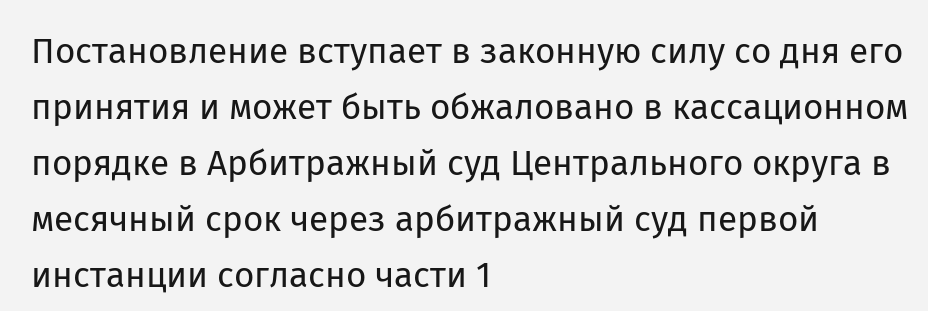Постановление вступает в законную силу со дня его принятия и может быть обжаловано в кассационном порядке в Арбитражный суд Центрального округа в месячный срок через арбитражный суд первой инстанции согласно части 1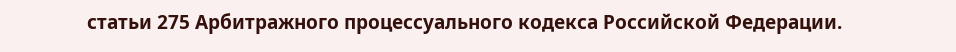статьи 275 Арбитражного процессуального кодекса Российской Федерации.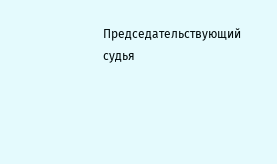Председательствующий судья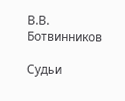В.В. Ботвинников

Судьи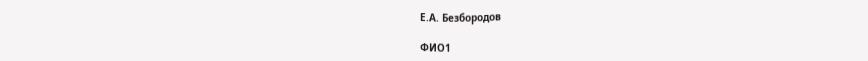Е.А. Безбородов

ФИО1